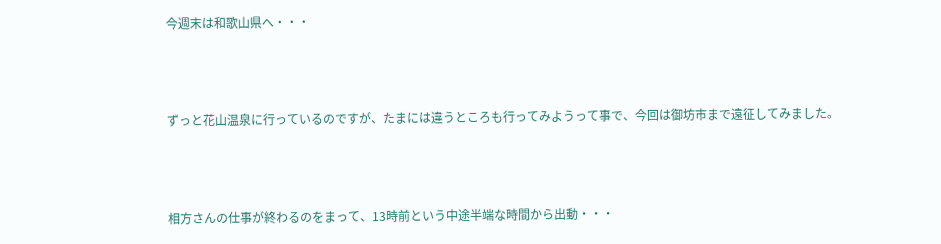今週末は和歌山県へ・・・



ずっと花山温泉に行っているのですが、たまには違うところも行ってみようって事で、今回は御坊市まで遠征してみました。



相方さんの仕事が終わるのをまって、13時前という中途半端な時間から出動・・・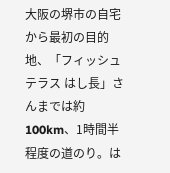大阪の堺市の自宅から最初の目的地、「フィッシュテラス はし長」さんまでは約100km、1時間半程度の道のり。は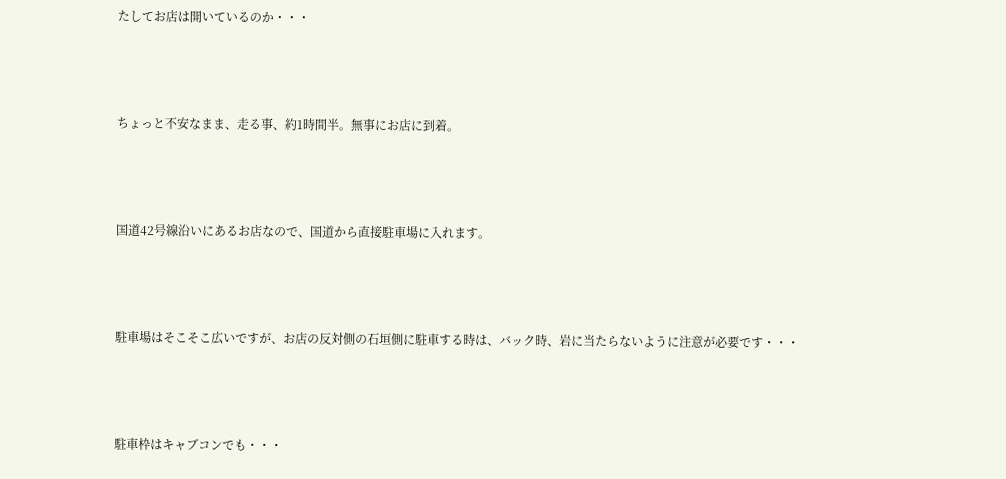たしてお店は開いているのか・・・



ちょっと不安なまま、走る事、約1時間半。無事にお店に到着。



国道42号線沿いにあるお店なので、国道から直接駐車場に入れます。



駐車場はそこそこ広いですが、お店の反対側の石垣側に駐車する時は、バック時、岩に当たらないように注意が必要です・・・



駐車枠はキャブコンでも・・・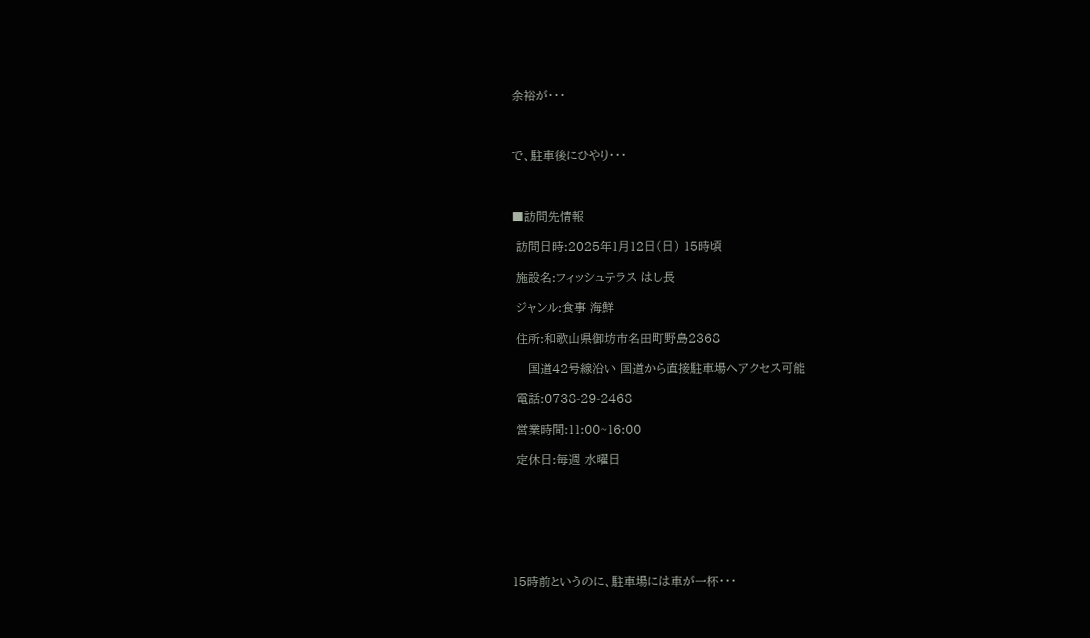余裕が・・・



で、駐車後にひやり・・・



■訪問先情報

 訪問日時:2025年1月12日(日) 15時頃

 施設名:フィッシュテラス はし長

 ジャンル:食事 海鮮

 住所:和歌山県御坊市名田町野島2368

    国道42号線沿い 国道から直接駐車場へアクセス可能

 電話:0738-29-2468

 営業時間:11:00~16:00

 定休日:毎週 水曜日







15時前というのに、駐車場には車が一杯・・・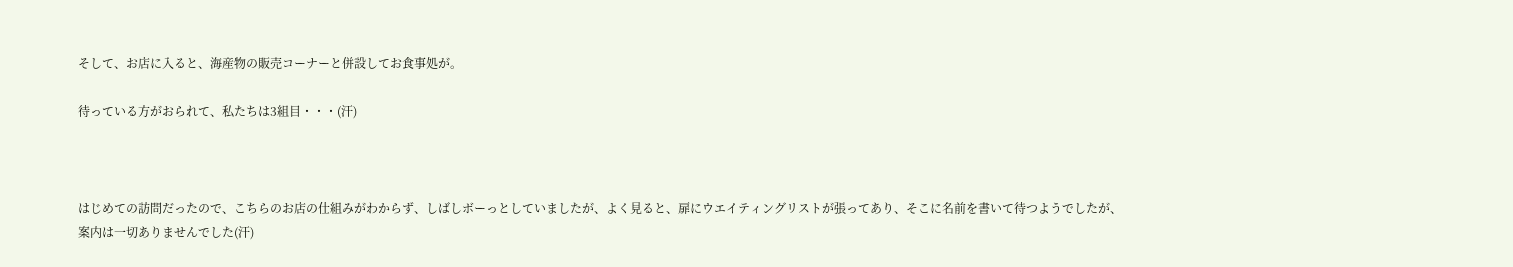そして、お店に入ると、海産物の販売コーナーと併設してお食事処が。

待っている方がおられて、私たちは3組目・・・(汗)



はじめての訪問だったので、こちらのお店の仕組みがわからず、しばしボーっとしていましたが、よく見ると、扉にウエイティングリストが張ってあり、そこに名前を書いて待つようでしたが、案内は一切ありませんでした(汗)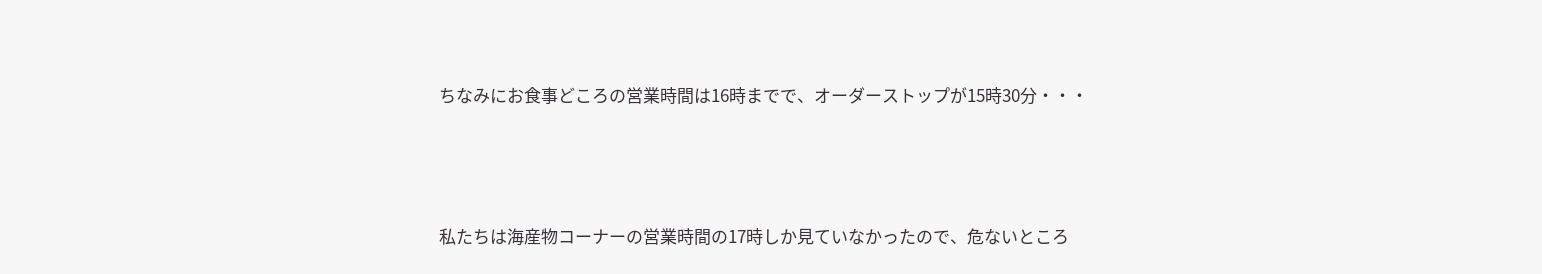ちなみにお食事どころの営業時間は16時までで、オーダーストップが15時30分・・・



私たちは海産物コーナーの営業時間の17時しか見ていなかったので、危ないところ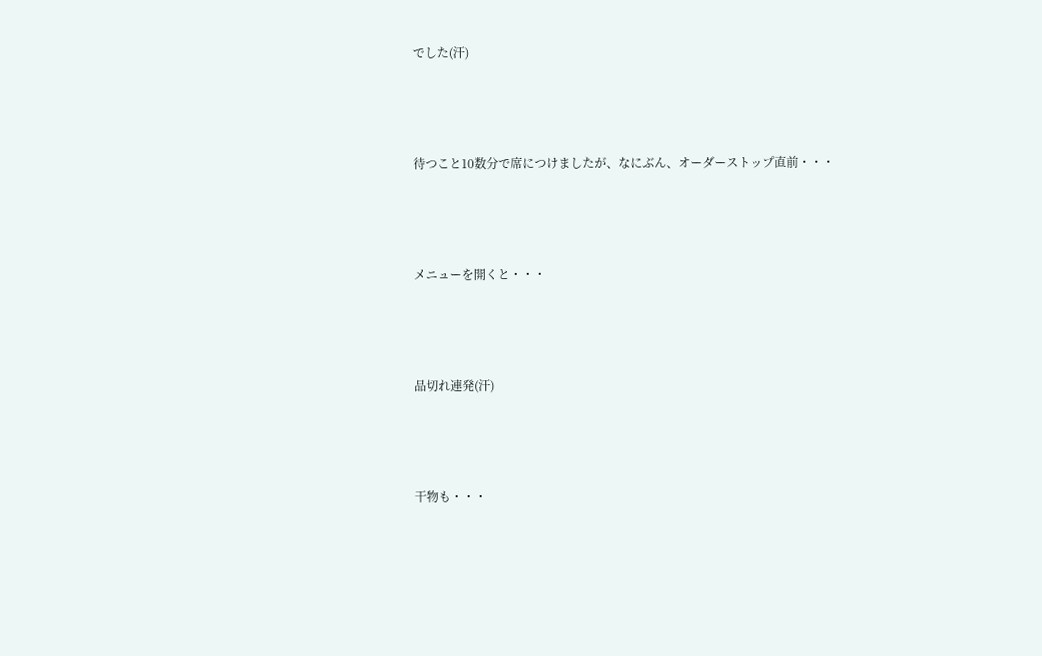でした(汗)



待つこと10数分で席につけましたが、なにぶん、オーダーストップ直前・・・



メニューを開くと・・・



品切れ連発(汗)



干物も・・・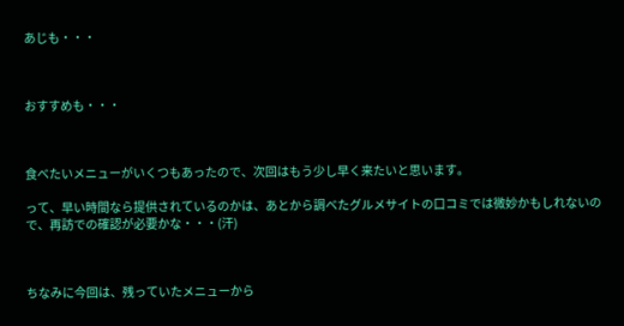あじも・・・



おすすめも・・・



食べたいメニューがいくつもあったので、次回はもう少し早く来たいと思います。

って、早い時間なら提供されているのかは、あとから調べたグルメサイトの口コミでは微妙かもしれないので、再訪での確認が必要かな・・・(汗)



ちなみに今回は、残っていたメニューから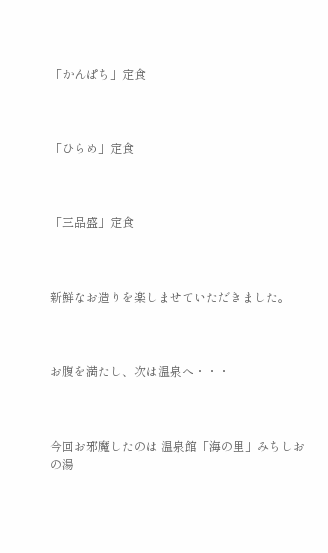「かんぱち」定食



「ひらめ」定食



「三品盛」定食



新鮮なお造りを楽しませていただきました。



お腹を満たし、次は温泉へ・・・



今回お邪魔したのは 温泉館「海の里」みちしおの湯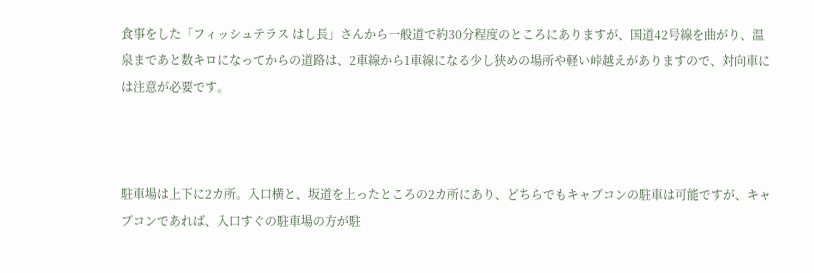食事をした「フィッシュテラス はし長」さんから一般道で約30分程度のところにありますが、国道42号線を曲がり、温泉まであと数キロになってからの道路は、2車線から1車線になる少し狭めの場所や軽い峠越えがありますので、対向車には注意が必要です。



駐車場は上下に2カ所。入口横と、坂道を上ったところの2カ所にあり、どちらでもキャブコンの駐車は可能ですが、キャブコンであれば、入口すぐの駐車場の方が駐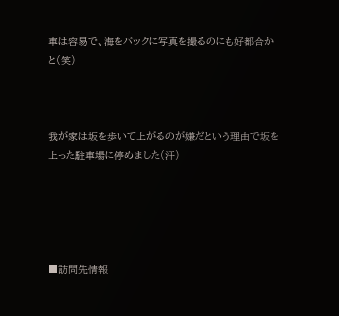車は容易で、海をバックに写真を撮るのにも好都合かと(笑)



我が家は坂を歩いて上がるのが嫌だという理由で坂を上った駐車場に停めました(汗)





■訪問先情報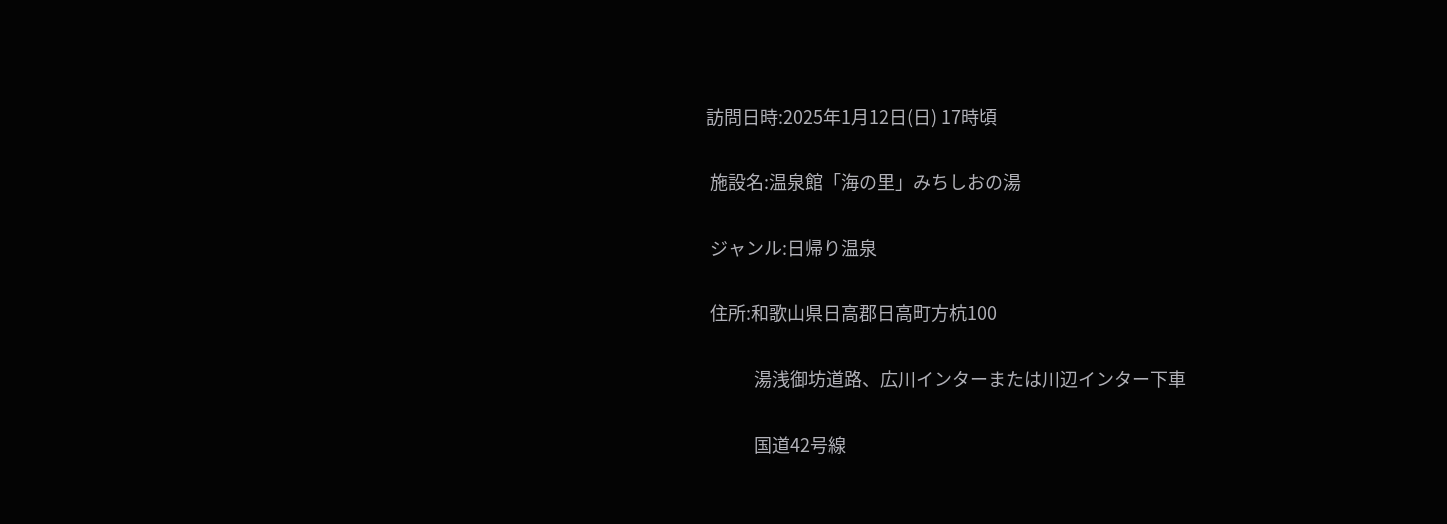訪問日時:2025年1月12日(日) 17時頃

 施設名:温泉館「海の里」みちしおの湯

 ジャンル:日帰り温泉

 住所:和歌山県日高郡日高町方杭100

            湯浅御坊道路、広川インターまたは川辺インター下車

            国道42号線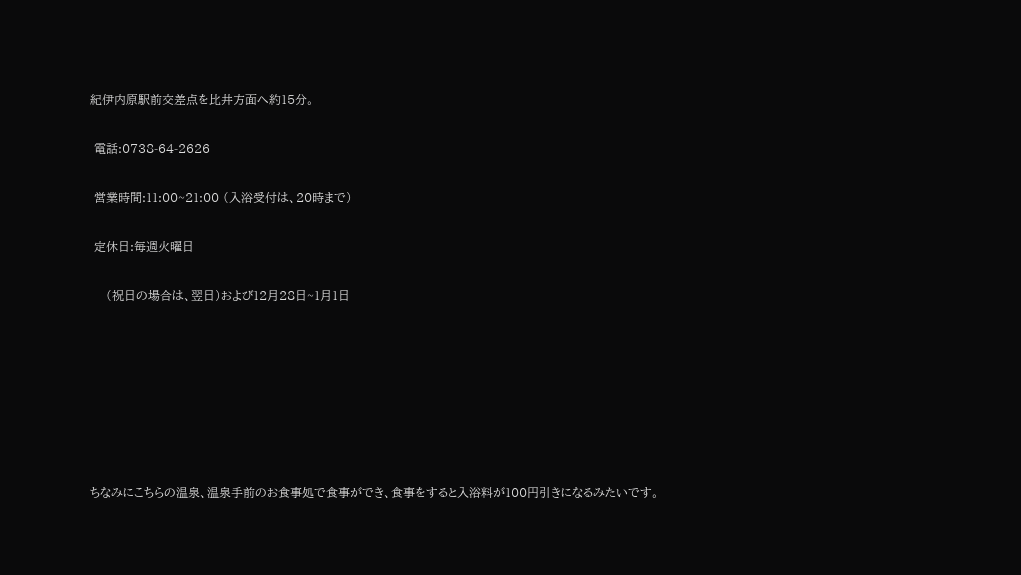紀伊内原駅前交差点を比井方面へ約15分。

 電話:0738-64-2626

 営業時間:11:00~21:00 (入浴受付は、20時まで)

 定休日:毎週火曜日

    (祝日の場合は、翌日)および12月28日~1月1日







ちなみにこちらの温泉、温泉手前のお食事処で食事ができ、食事をすると入浴料が100円引きになるみたいです。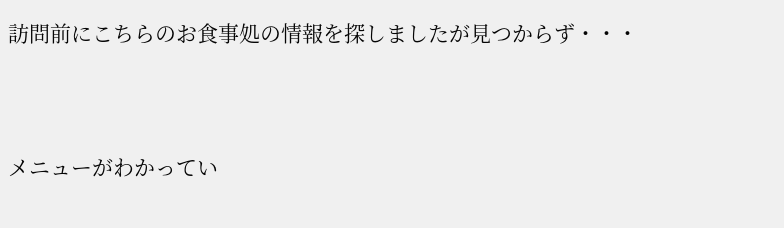訪問前にこちらのお食事処の情報を探しましたが見つからず・・・



メニューがわかってい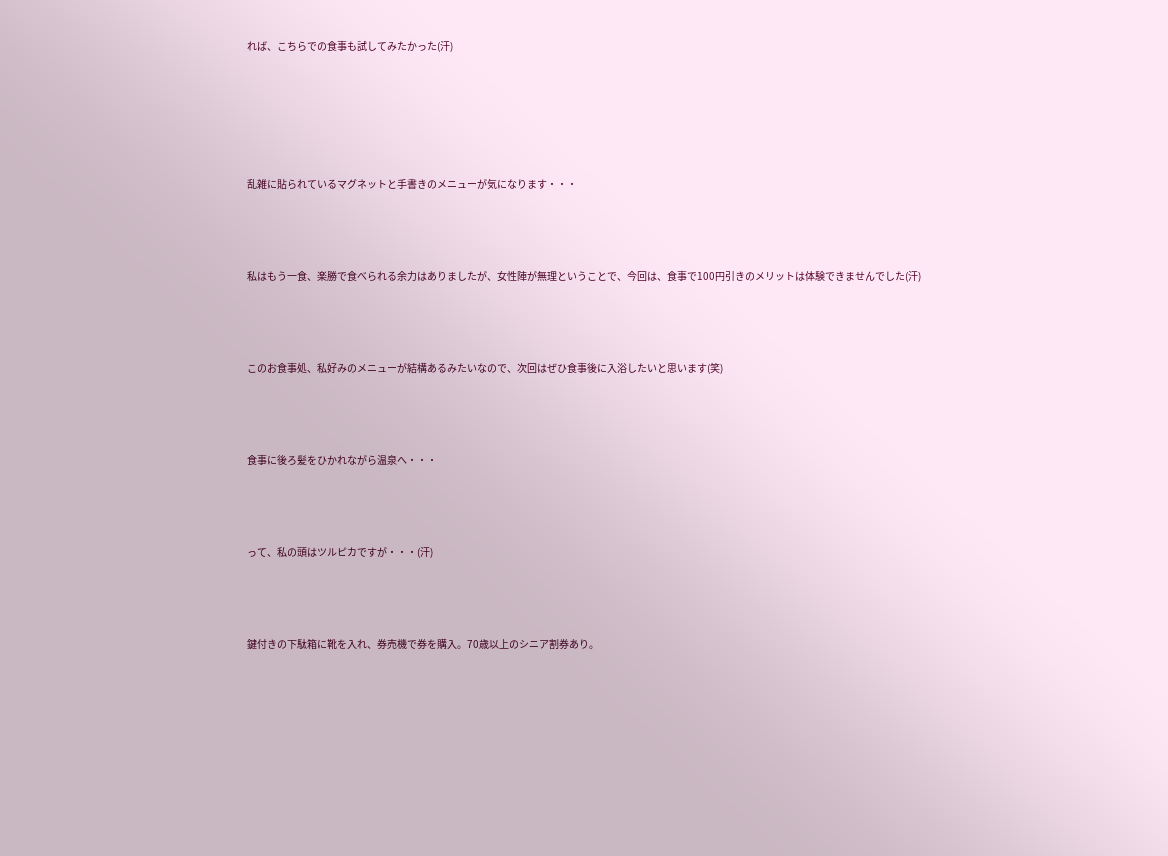れば、こちらでの食事も試してみたかった(汗)





乱雑に貼られているマグネットと手書きのメニューが気になります・・・



私はもう一食、楽勝で食べられる余力はありましたが、女性陣が無理ということで、今回は、食事で100円引きのメリットは体験できませんでした(汗)



このお食事処、私好みのメニューが結構あるみたいなので、次回はぜひ食事後に入浴したいと思います(笑)



食事に後ろ髪をひかれながら温泉へ・・・



って、私の頭はツルピカですが・・・(汗)



鍵付きの下駄箱に靴を入れ、券売機で券を購入。70歳以上のシニア割券あり。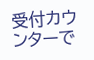受付カウンターで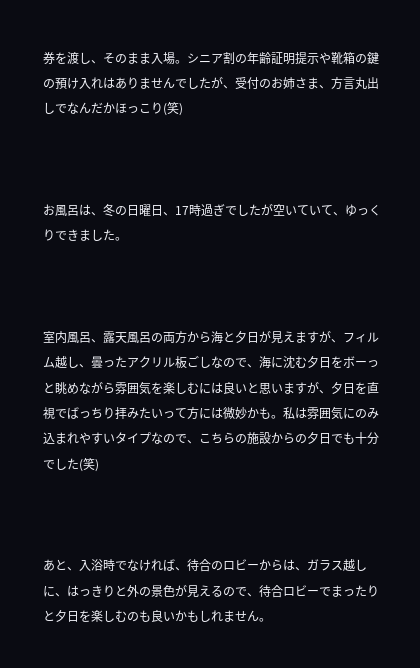券を渡し、そのまま入場。シニア割の年齢証明提示や靴箱の鍵の預け入れはありませんでしたが、受付のお姉さま、方言丸出しでなんだかほっこり(笑)



お風呂は、冬の日曜日、17時過ぎでしたが空いていて、ゆっくりできました。



室内風呂、露天風呂の両方から海と夕日が見えますが、フィルム越し、曇ったアクリル板ごしなので、海に沈む夕日をボーっと眺めながら雰囲気を楽しむには良いと思いますが、夕日を直視でばっちり拝みたいって方には微妙かも。私は雰囲気にのみ込まれやすいタイプなので、こちらの施設からの夕日でも十分でした(笑)



あと、入浴時でなければ、待合のロビーからは、ガラス越しに、はっきりと外の景色が見えるので、待合ロビーでまったりと夕日を楽しむのも良いかもしれません。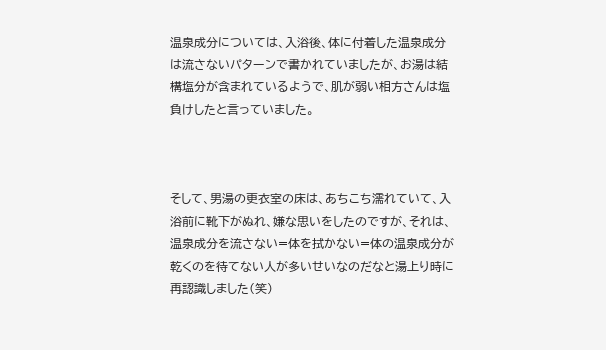温泉成分については、入浴後、体に付着した温泉成分は流さないパターンで書かれていましたが、お湯は結構塩分が含まれているようで、肌が弱い相方さんは塩負けしたと言っていました。



そして、男湯の更衣室の床は、あちこち濡れていて、入浴前に靴下がぬれ、嫌な思いをしたのですが、それは、温泉成分を流さない=体を拭かない=体の温泉成分が乾くのを待てない人が多いせいなのだなと湯上り時に再認識しました(笑)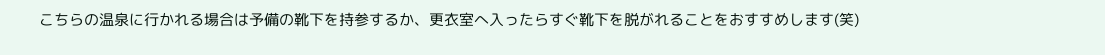こちらの温泉に行かれる場合は予備の靴下を持参するか、更衣室へ入ったらすぐ靴下を脱がれることをおすすめします(笑)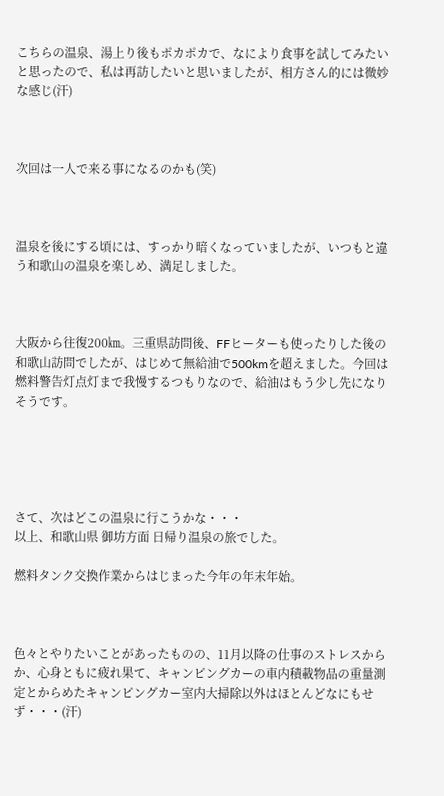こちらの温泉、湯上り後もポカポカで、なにより食事を試してみたいと思ったので、私は再訪したいと思いましたが、相方さん的には微妙な感じ(汗)



次回は一人で来る事になるのかも(笑)



温泉を後にする頃には、すっかり暗くなっていましたが、いつもと違う和歌山の温泉を楽しめ、満足しました。



大阪から往復200㎞。三重県訪問後、FFヒーターも使ったりした後の和歌山訪問でしたが、はじめて無給油で500kmを超えました。今回は燃料警告灯点灯まで我慢するつもりなので、給油はもう少し先になりそうです。





さて、次はどこの温泉に行こうかな・・・
以上、和歌山県 御坊方面 日帰り温泉の旅でした。

燃料タンク交換作業からはじまった今年の年末年始。



色々とやりたいことがあったものの、11月以降の仕事のストレスからか、心身ともに疲れ果て、キャンピングカーの車内積載物品の重量測定とからめたキャンピングカー室内大掃除以外はほとんどなにもせず・・・(汗)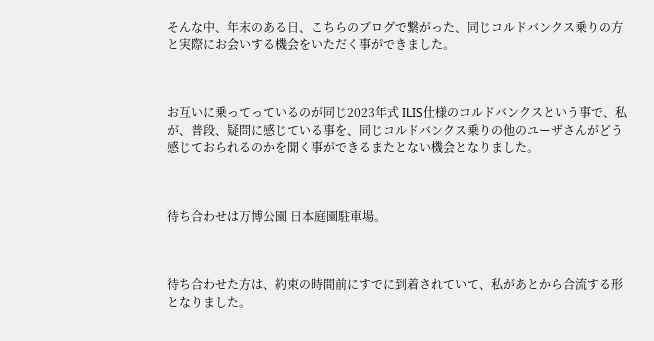そんな中、年末のある日、こちらのブログで繋がった、同じコルドバンクス乗りの方と実際にお会いする機会をいただく事ができました。



お互いに乗ってっているのが同じ2023年式 ILIS仕様のコルドバンクスという事で、私が、普段、疑問に感じている事を、同じコルドバンクス乗りの他のユーザさんがどう感じておられるのかを聞く事ができるまたとない機会となりました。



待ち合わせは万博公園 日本庭園駐車場。



待ち合わせた方は、約束の時間前にすでに到着されていて、私があとから合流する形となりました。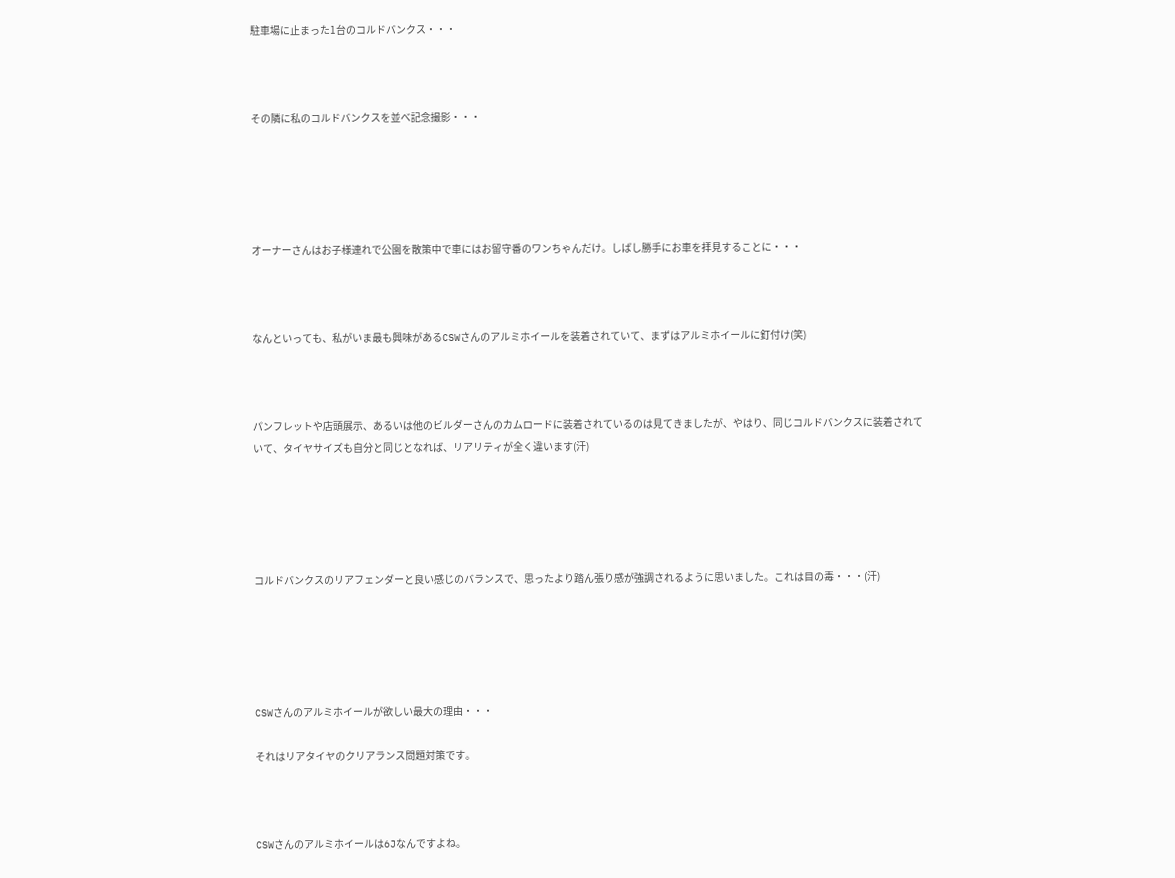駐車場に止まった1台のコルドバンクス・・・



その隣に私のコルドバンクスを並べ記念撮影・・・





オーナーさんはお子様連れで公園を散策中で車にはお留守番のワンちゃんだけ。しばし勝手にお車を拝見することに・・・



なんといっても、私がいま最も興味があるCSWさんのアルミホイールを装着されていて、まずはアルミホイールに釘付け(笑)



パンフレットや店頭展示、あるいは他のビルダーさんのカムロードに装着されているのは見てきましたが、やはり、同じコルドバンクスに装着されていて、タイヤサイズも自分と同じとなれば、リアリティが全く違います(汗)





コルドバンクスのリアフェンダーと良い感じのバランスで、思ったより踏ん張り感が強調されるように思いました。これは目の毒・・・(汗)





CSWさんのアルミホイールが欲しい最大の理由・・・

それはリアタイヤのクリアランス問題対策です。



CSWさんのアルミホイールは6Jなんですよね。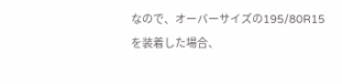なので、オーバーサイズの195/80R15を装着した場合、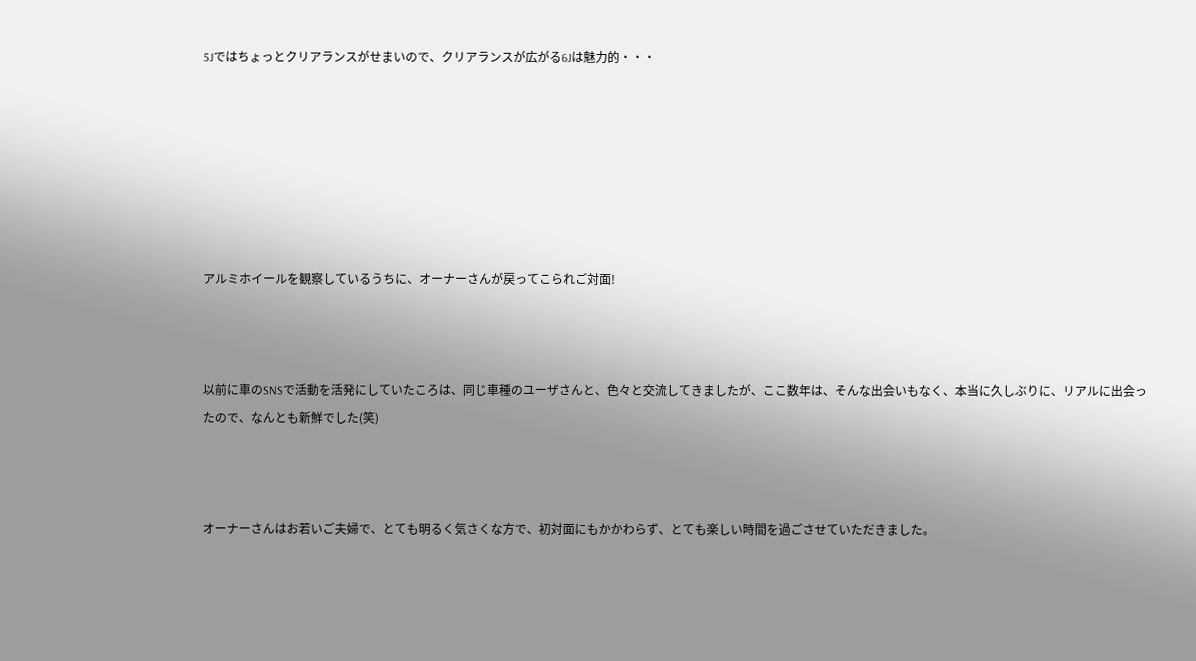5Jではちょっとクリアランスがせまいので、クリアランスが広がる6Jは魅力的・・・







アルミホイールを観察しているうちに、オーナーさんが戻ってこられご対面!



以前に車のSNSで活動を活発にしていたころは、同じ車種のユーザさんと、色々と交流してきましたが、ここ数年は、そんな出会いもなく、本当に久しぶりに、リアルに出会ったので、なんとも新鮮でした(笑)



オーナーさんはお若いご夫婦で、とても明るく気さくな方で、初対面にもかかわらず、とても楽しい時間を過ごさせていただきました。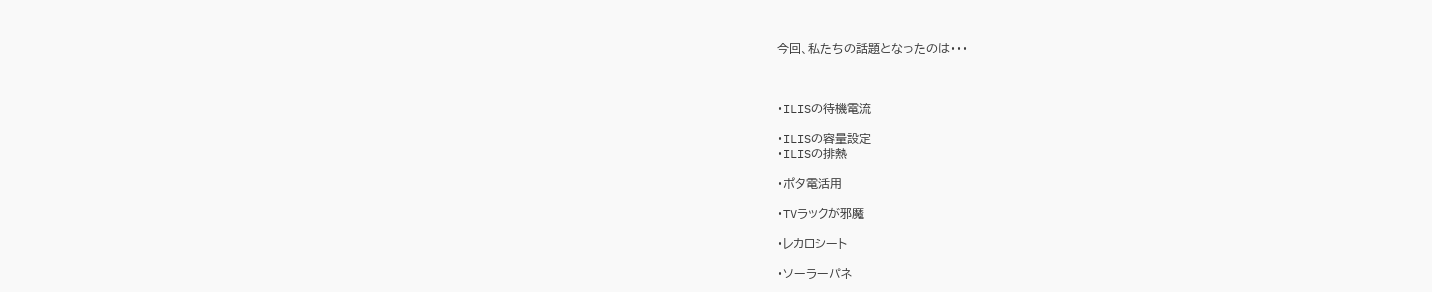今回、私たちの話題となったのは・・・



・ILISの待機電流

・ILISの容量設定
・ILISの排熱

・ポタ電活用

・TVラックが邪魔

・レカロシート

・ソーラーパネ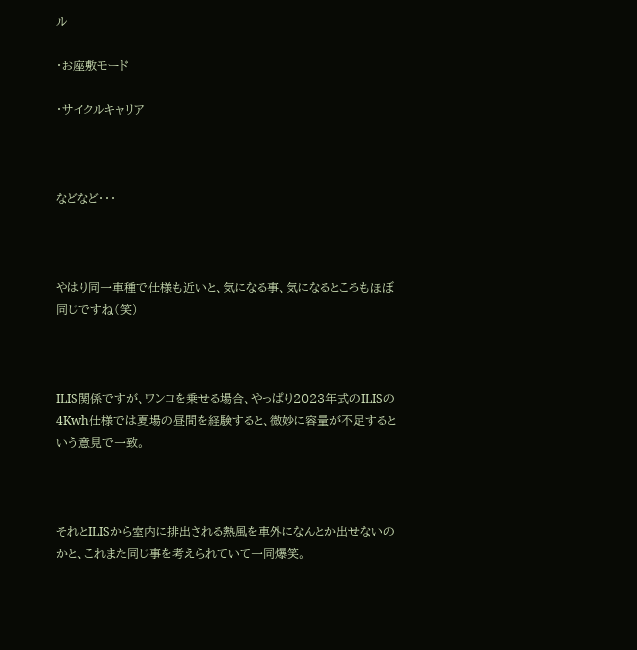ル

・お座敷モード

・サイクルキャリア



などなど・・・



やはり同一車種で仕様も近いと、気になる事、気になるところもほぼ同じですね(笑)



ILIS関係ですが、ワンコを乗せる場合、やっぱり2023年式のILISの4Kwh仕様では夏場の昼間を経験すると、微妙に容量が不足するという意見で一致。



それとILISから室内に排出される熱風を車外になんとか出せないのかと、これまた同じ事を考えられていて一同爆笑。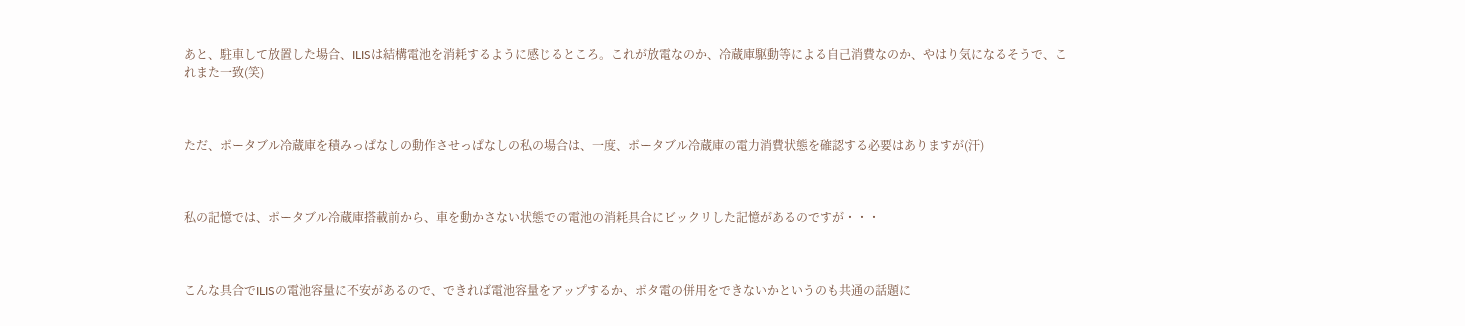あと、駐車して放置した場合、ILISは結構電池を消耗するように感じるところ。これが放電なのか、冷蔵庫駆動等による自己消費なのか、やはり気になるそうで、これまた一致(笑)



ただ、ポータブル冷蔵庫を積みっぱなしの動作させっぱなしの私の場合は、一度、ポータブル冷蔵庫の電力消費状態を確認する必要はありますが(汗)



私の記憶では、ポータブル冷蔵庫搭載前から、車を動かさない状態での電池の消耗具合にビックリした記憶があるのですが・・・



こんな具合でILISの電池容量に不安があるので、できれば電池容量をアップするか、ポタ電の併用をできないかというのも共通の話題に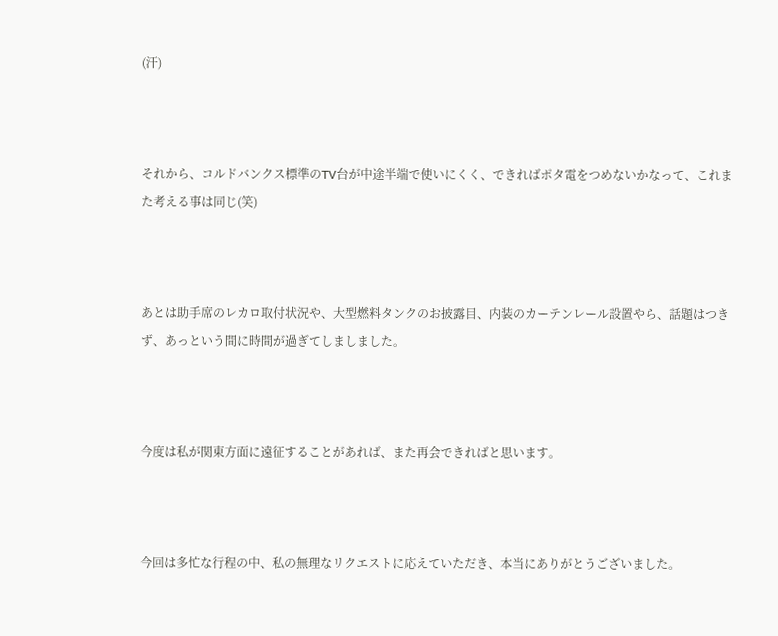(汗)



それから、コルドバンクス標準のTV台が中途半端で使いにくく、できればポタ電をつめないかなって、これまた考える事は同じ(笑)



あとは助手席のレカロ取付状況や、大型燃料タンクのお披露目、内装のカーテンレール設置やら、話題はつきず、あっという間に時間が過ぎてしましました。



今度は私が関東方面に遠征することがあれば、また再会できればと思います。



今回は多忙な行程の中、私の無理なリクエストに応えていただき、本当にありがとうございました。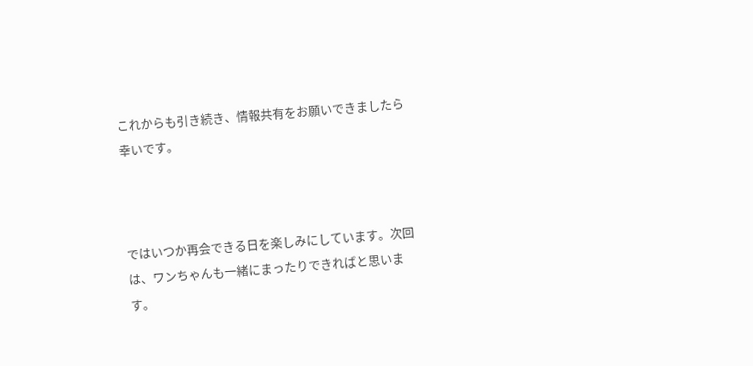これからも引き続き、情報共有をお願いできましたら幸いです。



ではいつか再会できる日を楽しみにしています。次回は、ワンちゃんも一緒にまったりできればと思います。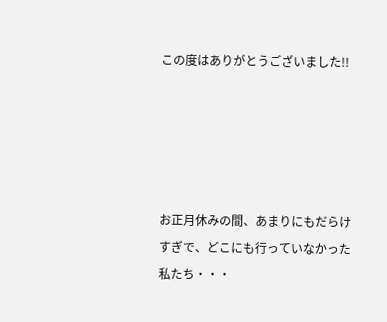この度はありがとうございました!!





お正月休みの間、あまりにもだらけすぎで、どこにも行っていなかった私たち・・・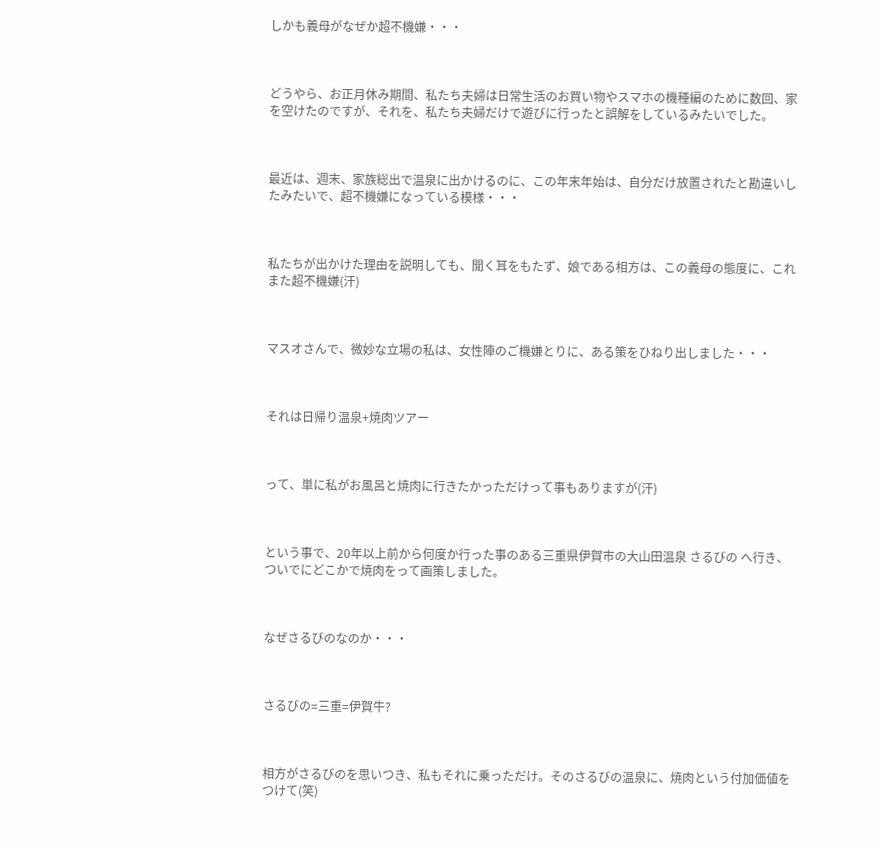しかも義母がなぜか超不機嫌・・・



どうやら、お正月休み期間、私たち夫婦は日常生活のお買い物やスマホの機種編のために数回、家を空けたのですが、それを、私たち夫婦だけで遊びに行ったと誤解をしているみたいでした。



最近は、週末、家族総出で温泉に出かけるのに、この年末年始は、自分だけ放置されたと勘違いしたみたいで、超不機嫌になっている模様・・・



私たちが出かけた理由を説明しても、聞く耳をもたず、娘である相方は、この義母の態度に、これまた超不機嫌(汗)



マスオさんで、微妙な立場の私は、女性陣のご機嫌とりに、ある策をひねり出しました・・・



それは日帰り温泉+焼肉ツアー



って、単に私がお風呂と焼肉に行きたかっただけって事もありますが(汗)



という事で、20年以上前から何度か行った事のある三重県伊賀市の大山田温泉 さるびの へ行き、ついでにどこかで焼肉をって画策しました。



なぜさるびのなのか・・・



さるびの=三重=伊賀牛?



相方がさるびのを思いつき、私もそれに乗っただけ。そのさるびの温泉に、焼肉という付加価値をつけて(笑)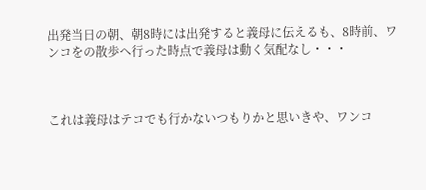出発当日の朝、朝8時には出発すると義母に伝えるも、8時前、ワンコをの散歩へ行った時点で義母は動く気配なし・・・



これは義母はテコでも行かないつもりかと思いきや、ワンコ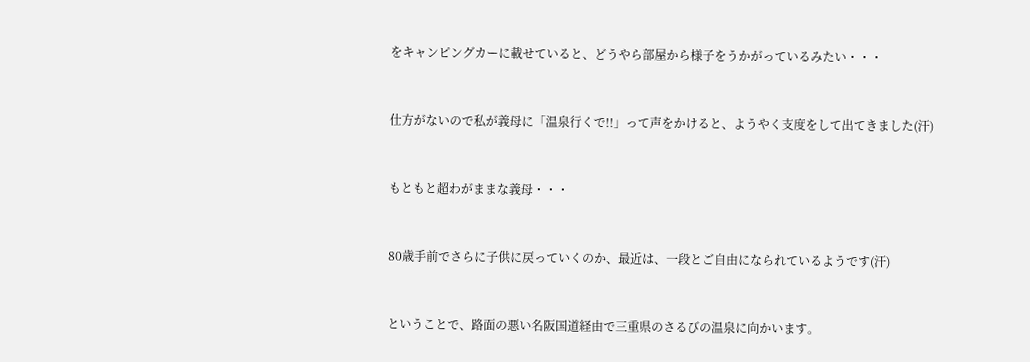をキャンピングカーに載せていると、どうやら部屋から様子をうかがっているみたい・・・



仕方がないので私が義母に「温泉行くで!!」って声をかけると、ようやく支度をして出てきました(汗)



もともと超わがままな義母・・・



80歳手前でさらに子供に戻っていくのか、最近は、一段とご自由になられているようです(汗)



ということで、路面の悪い名阪国道経由で三重県のさるびの温泉に向かいます。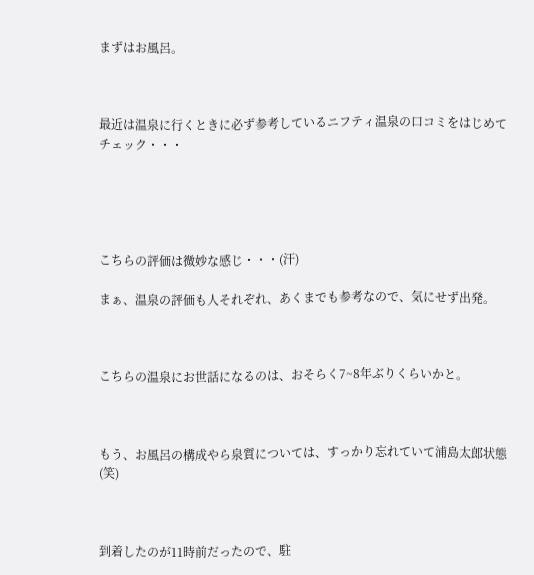まずはお風呂。



最近は温泉に行くときに必ず参考しているニフティ温泉の口コミをはじめてチェック・・・





こちらの評価は微妙な感じ・・・(汗)

まぁ、温泉の評価も人それぞれ、あくまでも参考なので、気にせず出発。



こちらの温泉にお世話になるのは、おそらく7~8年ぶりくらいかと。



もう、お風呂の構成やら泉質については、すっかり忘れていて浦島太郎状態(笑)



到着したのが11時前だったので、駐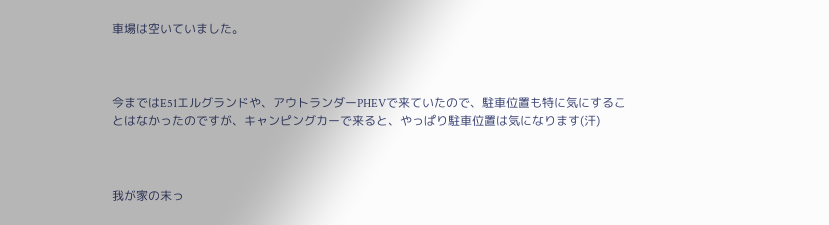車場は空いていました。



今まではE51エルグランドや、アウトランダーPHEVで来ていたので、駐車位置も特に気にすることはなかったのですが、キャンピングカーで来ると、やっぱり駐車位置は気になります(汗)



我が家の末っ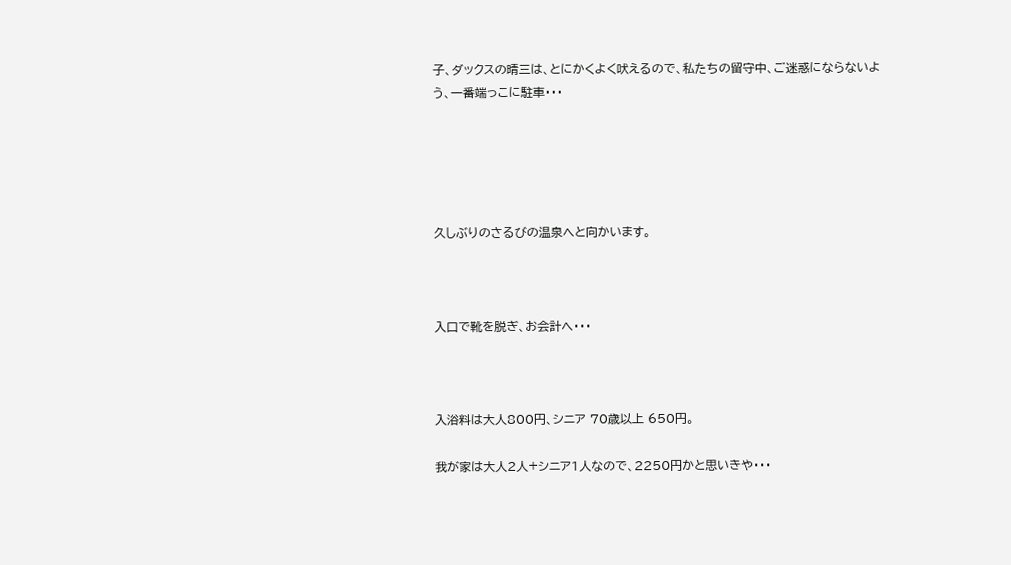子、ダックスの晴三は、とにかくよく吠えるので、私たちの留守中、ご迷惑にならないよう、一番端っこに駐車・・・





久しぶりのさるびの温泉へと向かいます。



入口で靴を脱ぎ、お会計へ・・・



入浴料は大人800円、シニア 70歳以上 650円。

我が家は大人2人+シニア1人なので、2250円かと思いきや・・・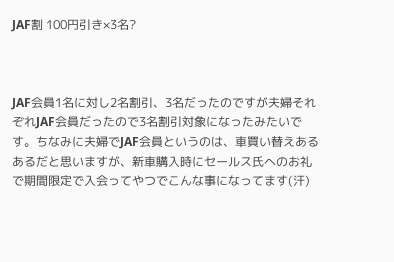JAF割 100円引き×3名?



JAF会員1名に対し2名割引、3名だったのですが夫婦それぞれJAF会員だったので3名割引対象になったみたいです。ちなみに夫婦でJAF会員というのは、車買い替えあるあるだと思いますが、新車購入時にセールス氏へのお礼で期間限定で入会ってやつでこんな事になってます(汗)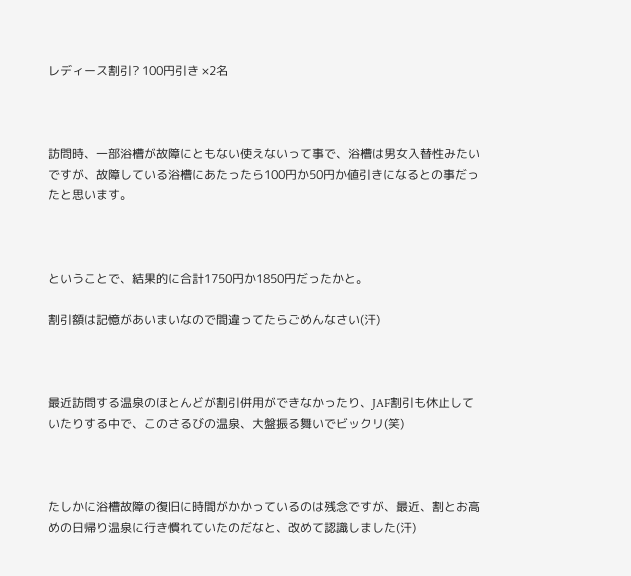レディース割引? 100円引き ×2名



訪問時、一部浴槽が故障にともない使えないって事で、浴槽は男女入替性みたいですが、故障している浴槽にあたったら100円か50円か値引きになるとの事だったと思います。



ということで、結果的に合計1750円か1850円だったかと。

割引額は記憶があいまいなので間違ってたらごめんなさい(汗)



最近訪問する温泉のほとんどが割引併用ができなかったり、JAF割引も休止していたりする中で、このさるびの温泉、大盤振る舞いでビックリ(笑)



たしかに浴槽故障の復旧に時間がかかっているのは残念ですが、最近、割とお高めの日帰り温泉に行き慣れていたのだなと、改めて認識しました(汗)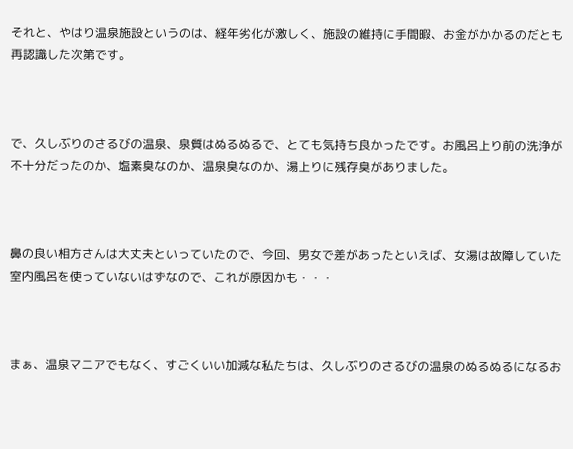それと、やはり温泉施設というのは、経年劣化が激しく、施設の維持に手間暇、お金がかかるのだとも再認識した次第です。



で、久しぶりのさるびの温泉、泉質はぬるぬるで、とても気持ち良かったです。お風呂上り前の洗浄が不十分だったのか、塩素臭なのか、温泉臭なのか、湯上りに残存臭がありました。



鼻の良い相方さんは大丈夫といっていたので、今回、男女で差があったといえば、女湯は故障していた室内風呂を使っていないはずなので、これが原因かも・・・



まぁ、温泉マニアでもなく、すごくいい加減な私たちは、久しぶりのさるびの温泉のぬるぬるになるお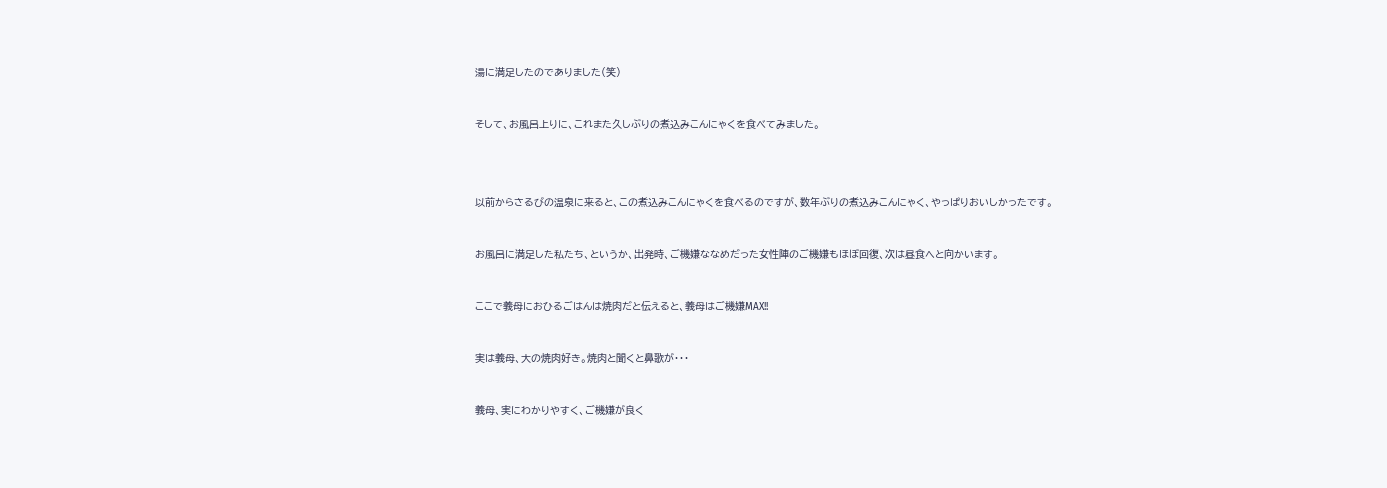湯に満足したのでありました(笑)



そして、お風呂上りに、これまた久しぶりの煮込みこんにゃくを食べてみました。





以前からさるびの温泉に来ると、この煮込みこんにゃくを食べるのですが、数年ぶりの煮込みこんにゃく、やっぱりおいしかったです。



お風呂に満足した私たち、というか、出発時、ご機嫌ななめだった女性陣のご機嫌もほぼ回復、次は昼食へと向かいます。



ここで義母におひるごはんは焼肉だと伝えると、義母はご機嫌MAX!!



実は義母、大の焼肉好き。焼肉と聞くと鼻歌が・・・



義母、実にわかりやすく、ご機嫌が良く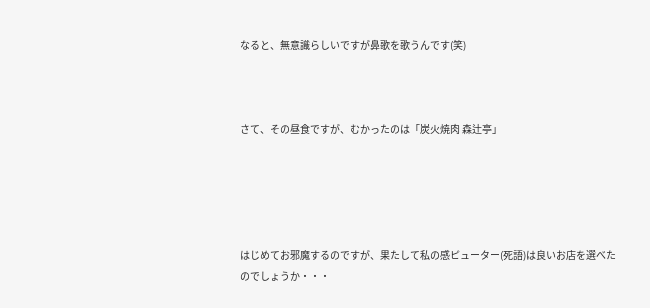なると、無意識らしいですが鼻歌を歌うんです(笑)



さて、その昼食ですが、むかったのは「炭火焼肉 森辻亭」





はじめてお邪魔するのですが、果たして私の感ピューター(死語)は良いお店を選べたのでしょうか・・・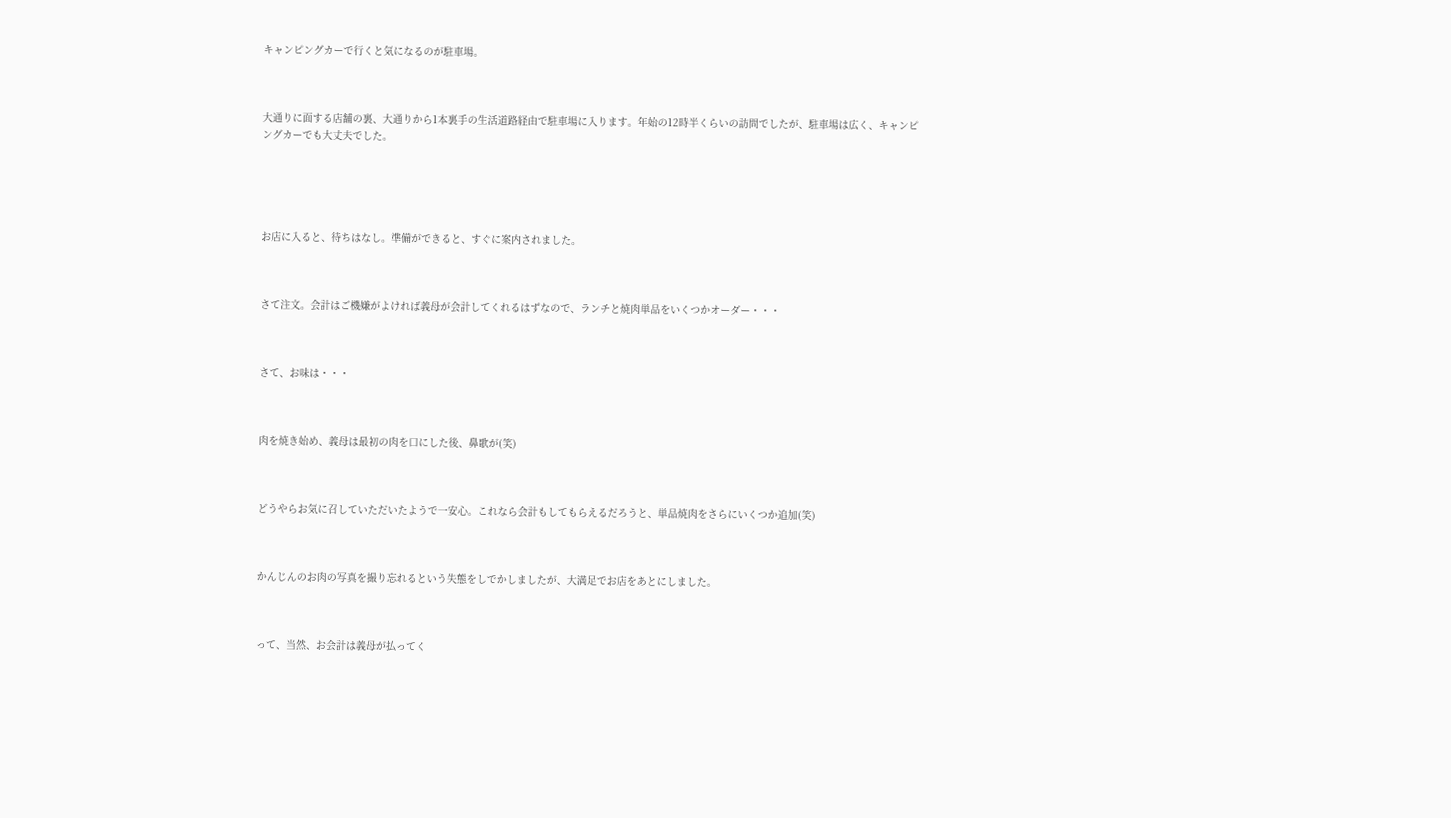キャンピングカーで行くと気になるのが駐車場。



大通りに面する店舗の裏、大通りから1本裏手の生活道路経由で駐車場に入ります。年始の12時半くらいの訪問でしたが、駐車場は広く、キャンピングカーでも大丈夫でした。





お店に入ると、待ちはなし。準備ができると、すぐに案内されました。



さて注文。会計はご機嫌がよければ義母が会計してくれるはずなので、ランチと焼肉単品をいくつかオーダー・・・



さて、お味は・・・



肉を焼き始め、義母は最初の肉を口にした後、鼻歌が(笑)



どうやらお気に召していただいたようで一安心。これなら会計もしてもらえるだろうと、単品焼肉をさらにいくつか追加(笑)



かんじんのお肉の写真を撮り忘れるという失態をしでかしましたが、大満足でお店をあとにしました。



って、当然、お会計は義母が払ってく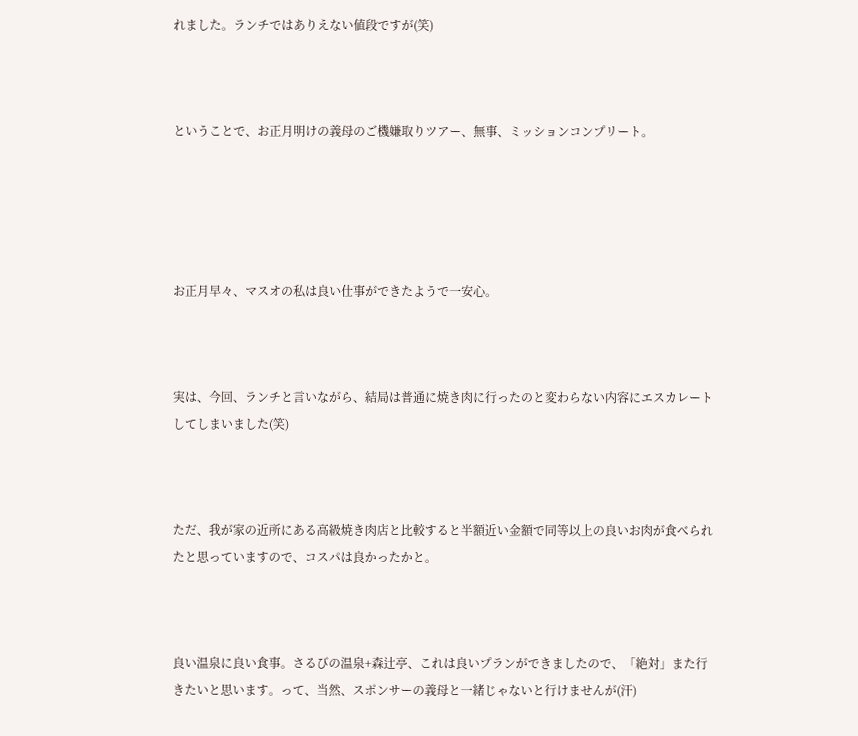れました。ランチではありえない値段ですが(笑)



ということで、お正月明けの義母のご機嫌取りツアー、無事、ミッションコンプリート。





お正月早々、マスオの私は良い仕事ができたようで一安心。



実は、今回、ランチと言いながら、結局は普通に焼き肉に行ったのと変わらない内容にエスカレートしてしまいました(笑)



ただ、我が家の近所にある高級焼き肉店と比較すると半額近い金額で同等以上の良いお肉が食べられたと思っていますので、コスパは良かったかと。



良い温泉に良い食事。さるびの温泉+森辻亭、これは良いプランができましたので、「絶対」また行きたいと思います。って、当然、スポンサーの義母と一緒じゃないと行けませんが(汗)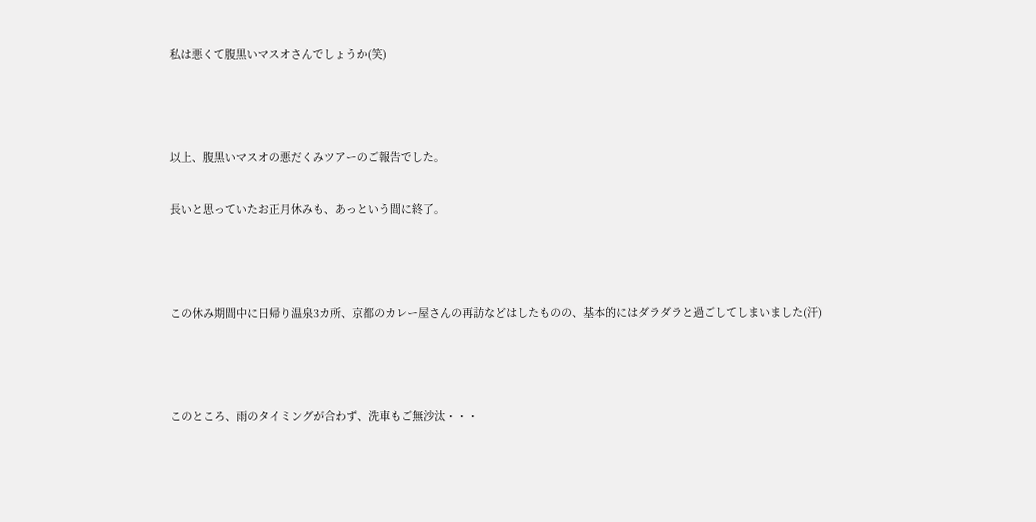私は悪くて腹黒いマスオさんでしょうか(笑)



以上、腹黒いマスオの悪だくみツアーのご報告でした。

長いと思っていたお正月休みも、あっという間に終了。



この休み期間中に日帰り温泉3カ所、京都のカレー屋さんの再訪などはしたものの、基本的にはダラダラと過ごしてしまいました(汗)



このところ、雨のタイミングが合わず、洗車もご無沙汰・・・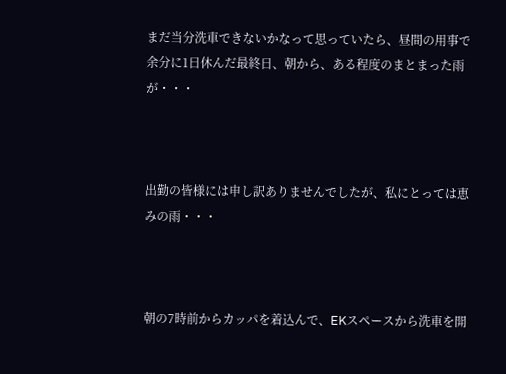まだ当分洗車できないかなって思っていたら、昼間の用事で余分に1日休んだ最終日、朝から、ある程度のまとまった雨が・・・



出勤の皆様には申し訳ありませんでしたが、私にとっては恵みの雨・・・



朝の7時前からカッパを着込んで、EKスペースから洗車を開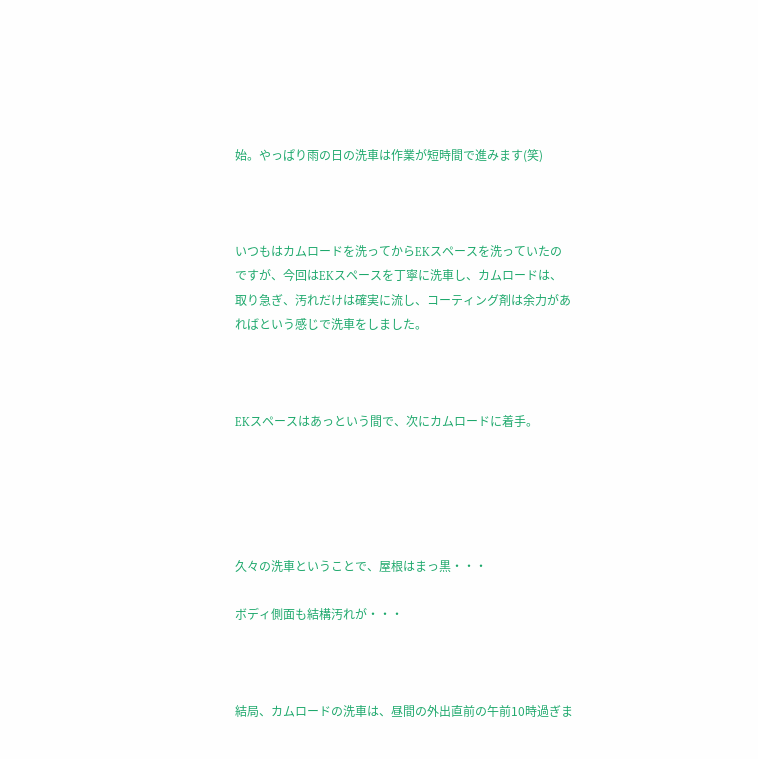始。やっぱり雨の日の洗車は作業が短時間で進みます(笑)



いつもはカムロードを洗ってからEKスペースを洗っていたのですが、今回はEKスペースを丁寧に洗車し、カムロードは、取り急ぎ、汚れだけは確実に流し、コーティング剤は余力があればという感じで洗車をしました。



EKスペースはあっという間で、次にカムロードに着手。





久々の洗車ということで、屋根はまっ黒・・・

ボディ側面も結構汚れが・・・



結局、カムロードの洗車は、昼間の外出直前の午前10時過ぎま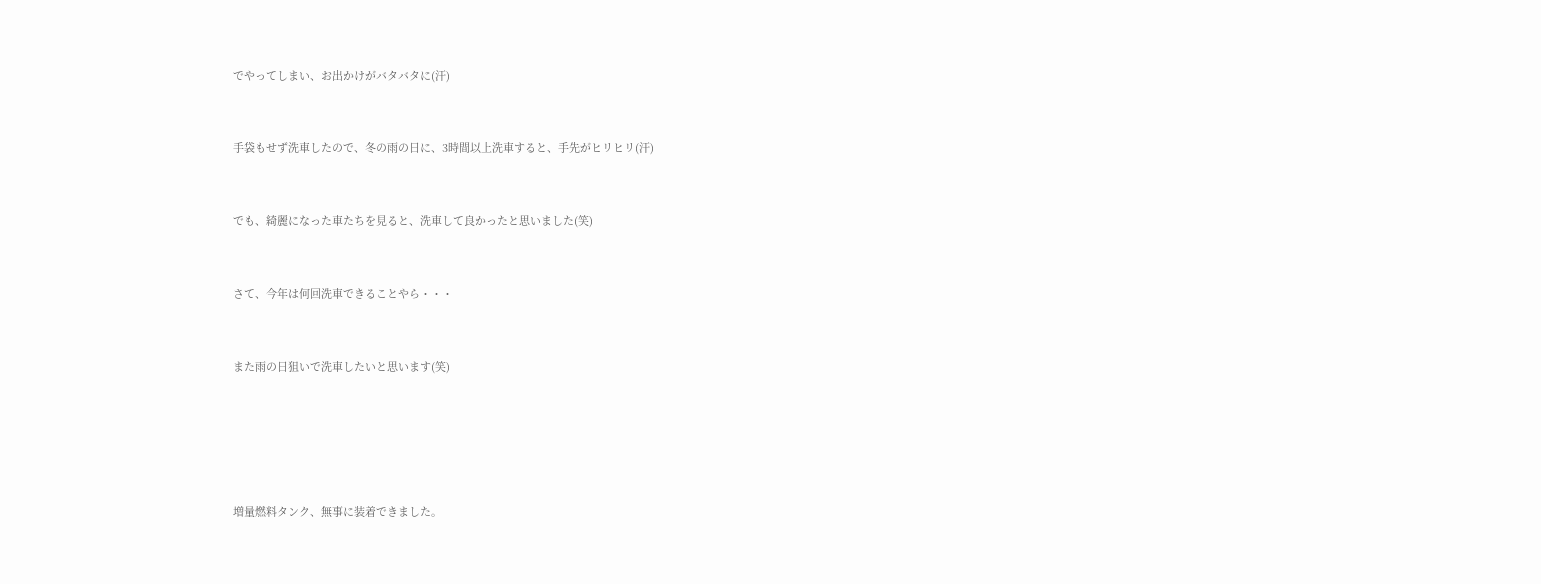でやってしまい、お出かけがバタバタに(汗)



手袋もせず洗車したので、冬の雨の日に、3時間以上洗車すると、手先がヒリヒリ(汗)



でも、綺麗になった車たちを見ると、洗車して良かったと思いました(笑)



さて、今年は何回洗車できることやら・・・



また雨の日狙いで洗車したいと思います(笑)







増量燃料タンク、無事に装着できました。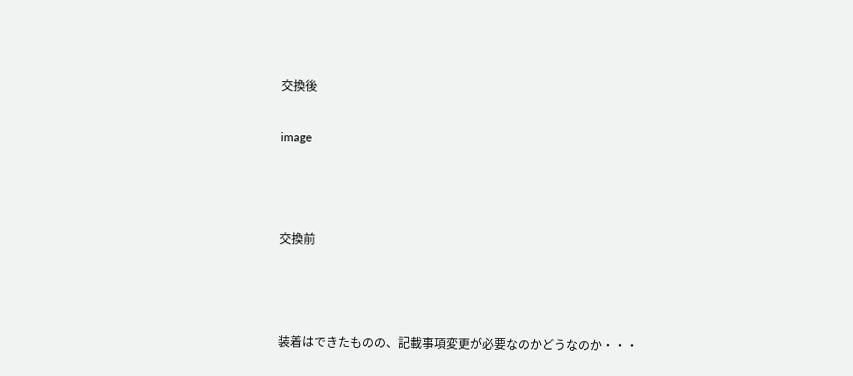交換後

image



交換前



装着はできたものの、記載事項変更が必要なのかどうなのか・・・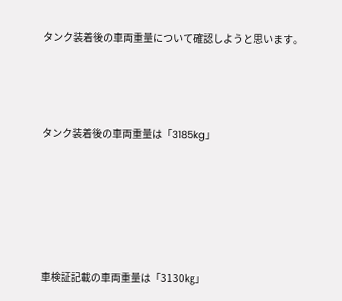タンク装着後の車両重量について確認しようと思います。



タンク装着後の車両重量は「3185kg」





車検証記載の車両重量は「3130㎏」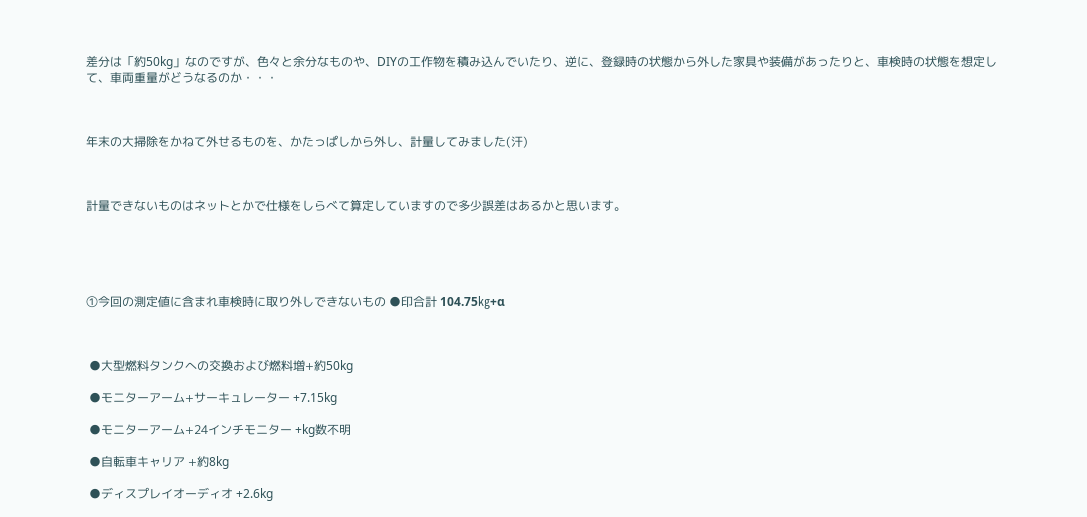差分は「約50kg」なのですが、色々と余分なものや、DIYの工作物を積み込んでいたり、逆に、登録時の状態から外した家具や装備があったりと、車検時の状態を想定して、車両重量がどうなるのか・・・



年末の大掃除をかねて外せるものを、かたっぱしから外し、計量してみました(汗)



計量できないものはネットとかで仕様をしらべて算定していますので多少誤差はあるかと思います。





①今回の測定値に含まれ車検時に取り外しできないもの ●印合計 104.75㎏+α



 ●大型燃料タンクへの交換および燃料増+約50kg

 ●モニターアーム+サーキュレーター +7.15kg

 ●モニターアーム+24インチモニター +kg数不明

 ●自転車キャリア +約8kg

 ●ディスプレイオーディオ +2.6kg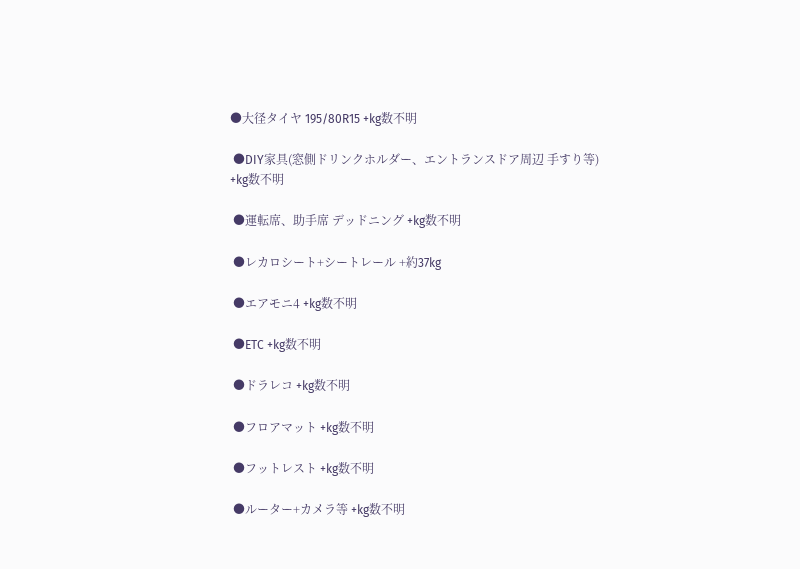●大径タイヤ 195/80R15 +kg数不明

 ●DIY家具(窓側ドリンクホルダー、エントランスドア周辺 手すり等) +kg数不明

 ●運転席、助手席 デッドニング +kg数不明

 ●レカロシート+シートレール +約37kg

 ●エアモニ4 +kg数不明

 ●ETC +kg数不明

 ●ドラレコ +kg数不明

 ●フロアマット +kg数不明

 ●フットレスト +kg数不明

 ●ルーター+カメラ等 +kg数不明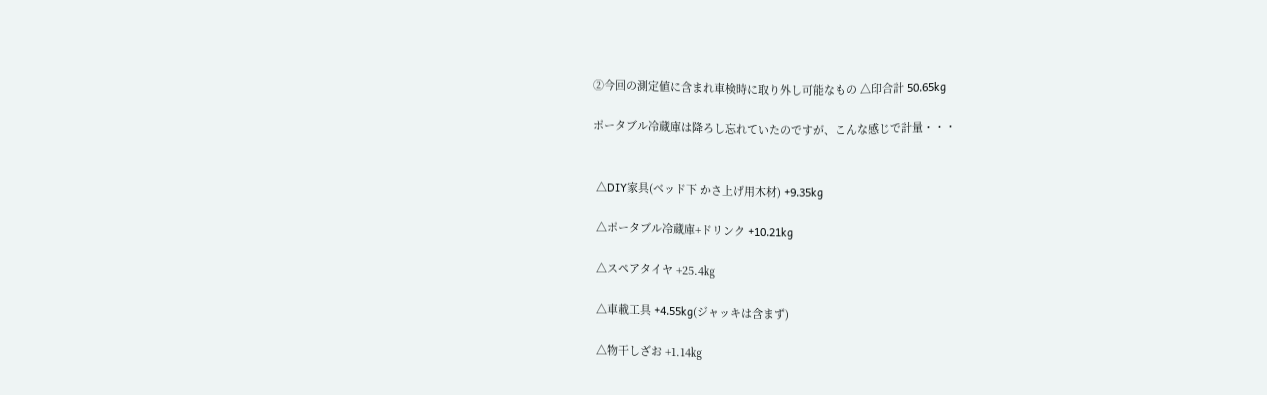②今回の測定値に含まれ車検時に取り外し可能なもの △印合計 50.65kg

ポータブル冷蔵庫は降ろし忘れていたのですが、こんな感じで計量・・・


 △DIY家具(ベッド下 かさ上げ用木材) +9.35kg

 △ポータブル冷蔵庫+ドリンク +10.21kg

 △スペアタイヤ +25.4㎏

 △車載工具 +4.55kg(ジャッキは含まず)

 △物干しざお +1.14㎏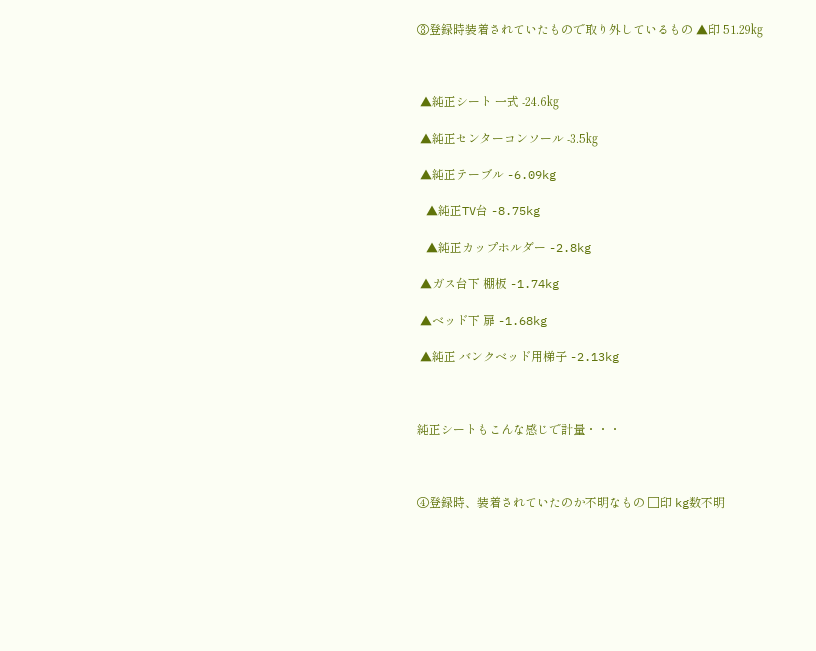③登録時装着されていたもので取り外しているもの ▲印 51.29㎏



 ▲純正シート 一式 -24.6㎏

 ▲純正センターコンソール -3.5㎏

 ▲純正テーブル -6.09kg

   ▲純正TV台 -8.75kg

   ▲純正カップホルダー -2.8kg

 ▲ガス台下 棚板 -1.74kg

 ▲ベッド下 扉 -1.68kg

 ▲純正 バンクベッド用梯子 -2.13kg



純正シートもこんな感じで計量・・・



④登録時、装着されていたのか不明なもの □印 kg数不明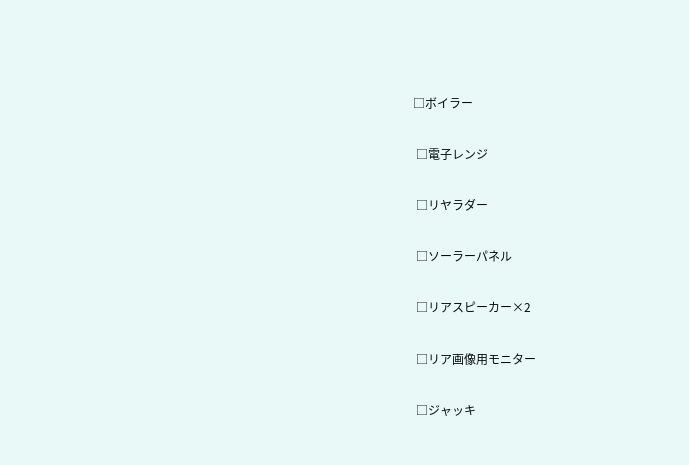□ボイラー

 □電子レンジ

 □リヤラダー

 □ソーラーパネル

 □リアスピーカー×2

 □リア画像用モニター

 □ジャッキ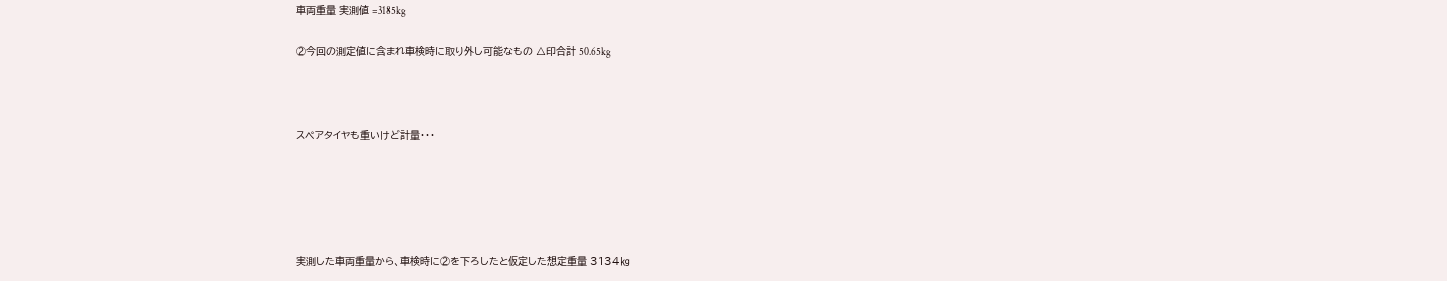車両重量 実測値 =3185kg

②今回の測定値に含まれ車検時に取り外し可能なもの △印合計 50.65kg



スペアタイヤも重いけど計量・・・





実測した車両重量から、車検時に②を下ろしたと仮定した想定重量 3134㎏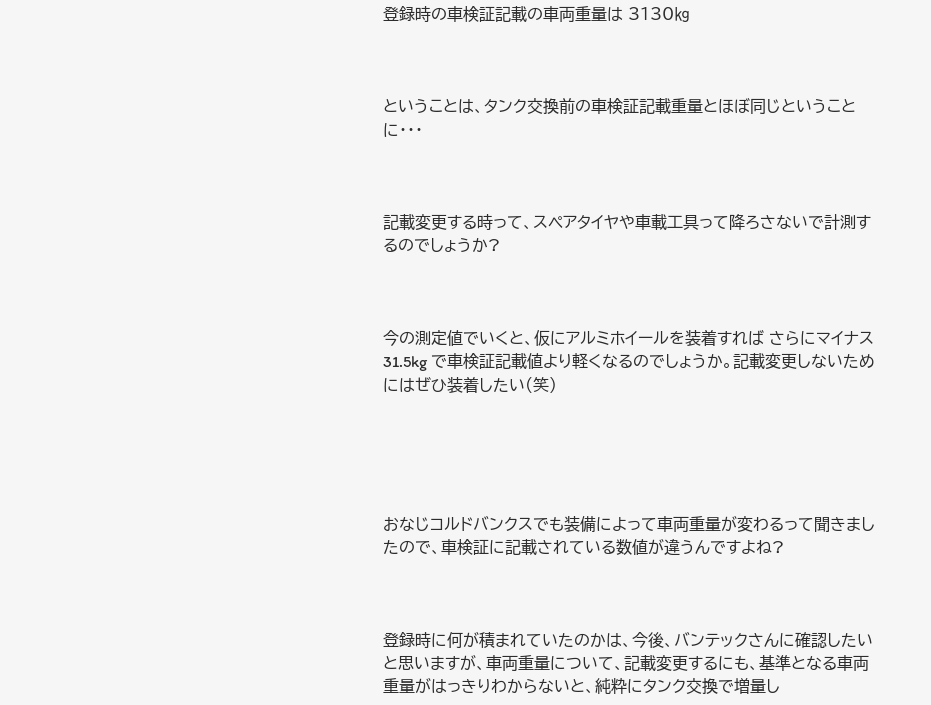登録時の車検証記載の車両重量は 3130㎏



ということは、タンク交換前の車検証記載重量とほぼ同じということに・・・



記載変更する時って、スペアタイヤや車載工具って降ろさないで計測するのでしょうか?



今の測定値でいくと、仮にアルミホイールを装着すれば さらにマイナス31.5kg で車検証記載値より軽くなるのでしょうか。記載変更しないためにはぜひ装着したい(笑)





おなじコルドバンクスでも装備によって車両重量が変わるって聞きましたので、車検証に記載されている数値が違うんですよね?



登録時に何が積まれていたのかは、今後、バンテックさんに確認したいと思いますが、車両重量について、記載変更するにも、基準となる車両重量がはっきりわからないと、純粋にタンク交換で増量し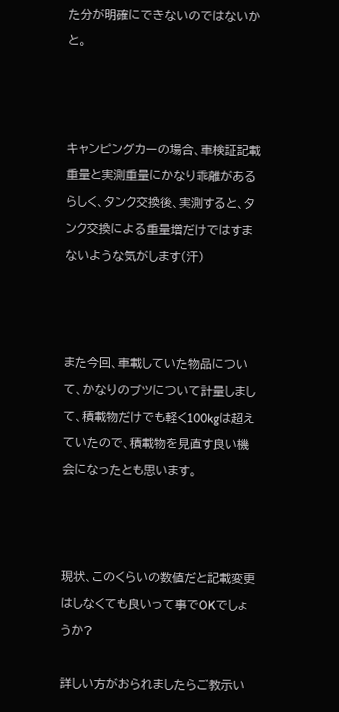た分が明確にできないのではないかと。



キャンピングカーの場合、車検証記載重量と実測重量にかなり乖離があるらしく、タンク交換後、実測すると、タンク交換による重量増だけではすまないような気がします(汗)



また今回、車載していた物品について、かなりのブツについて計量しまして、積載物だけでも軽く100kgは超えていたので、積載物を見直す良い機会になったとも思います。



現状、このくらいの数値だと記載変更はしなくても良いって事でOKでしょうか?

詳しい方がおられましたらご教示い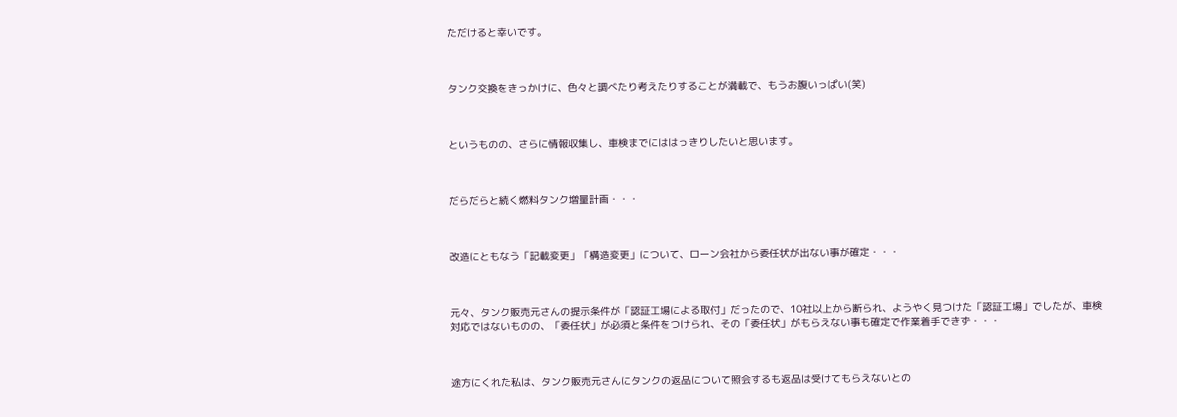ただけると幸いです。



タンク交換をきっかけに、色々と調べたり考えたりすることが満載で、もうお腹いっぱい(笑)



というものの、さらに情報収集し、車検までにははっきりしたいと思います。



だらだらと続く燃料タンク増量計画・・・



改造にともなう「記載変更」「構造変更」について、ローン会社から委任状が出ない事が確定・・・



元々、タンク販売元さんの提示条件が「認証工場による取付」だったので、10社以上から断られ、ようやく見つけた「認証工場」でしたが、車検対応ではないものの、「委任状」が必須と条件をつけられ、その「委任状」がもらえない事も確定で作業着手できず・・・



途方にくれた私は、タンク販売元さんにタンクの返品について照会するも返品は受けてもらえないとの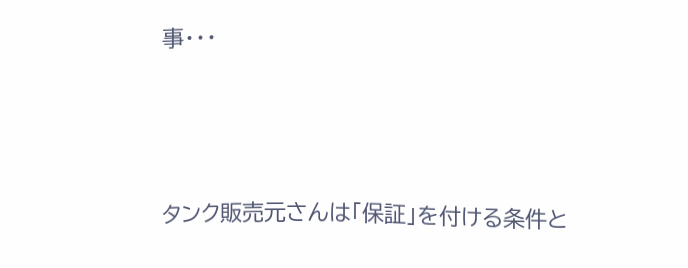事・・・



タンク販売元さんは「保証」を付ける条件と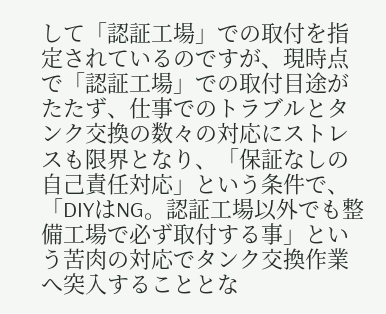して「認証工場」での取付を指定されているのですが、現時点で「認証工場」での取付目途がたたず、仕事でのトラブルとタンク交換の数々の対応にストレスも限界となり、「保証なしの自己責任対応」という条件で、「DIYはNG。認証工場以外でも整備工場で必ず取付する事」という苦肉の対応でタンク交換作業へ突入することとな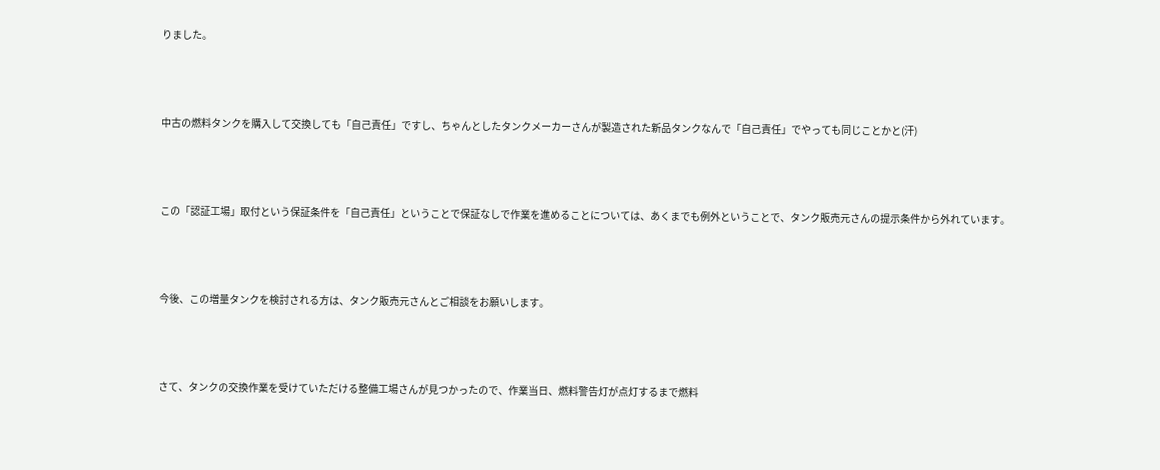りました。



中古の燃料タンクを購入して交換しても「自己責任」ですし、ちゃんとしたタンクメーカーさんが製造された新品タンクなんで「自己責任」でやっても同じことかと(汗)



この「認証工場」取付という保証条件を「自己責任」ということで保証なしで作業を進めることについては、あくまでも例外ということで、タンク販売元さんの提示条件から外れています。



今後、この増量タンクを検討される方は、タンク販売元さんとご相談をお願いします。



さて、タンクの交換作業を受けていただける整備工場さんが見つかったので、作業当日、燃料警告灯が点灯するまで燃料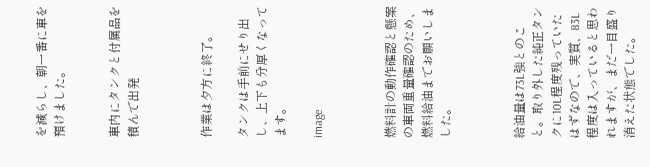を減らし、朝一番に車を預けました。


車内にタンクと付属品を積んで出発



作業は夕方に終了。

タンクは手前にせり出し、上下も分厚くなってます。

image



燃料計の動作確認と懸案の車両重量確認のため、燃料給油までお願いしました。



給油量は73L強とのこと。取り外した純正タンクに10L程度残っていたはずなので、実質、83L程度は入っていると思われますが、まだ一目盛り消えた状態でした。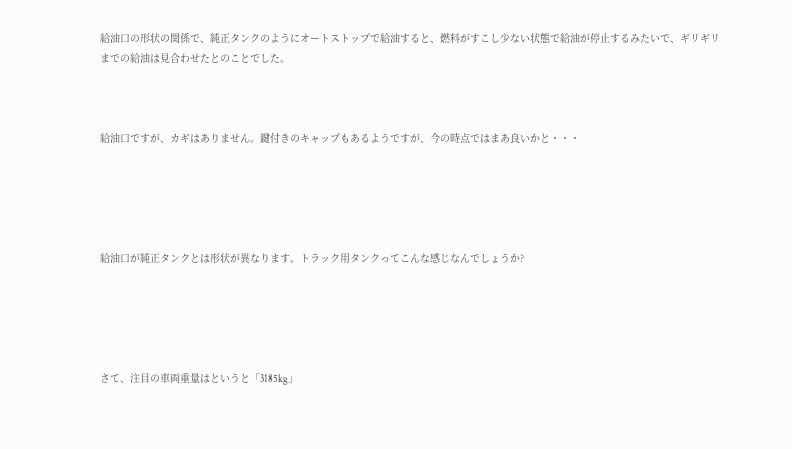給油口の形状の関係で、純正タンクのようにオートストップで給油すると、燃料がすこし少ない状態で給油が停止するみたいで、ギリギリまでの給油は見合わせたとのことでした。



給油口ですが、カギはありません。鍵付きのキャップもあるようですが、今の時点ではまあ良いかと・・・





給油口が純正タンクとは形状が異なります。トラック用タンクってこんな感じなんでしょうか?





さて、注目の車両重量はというと「3185kg」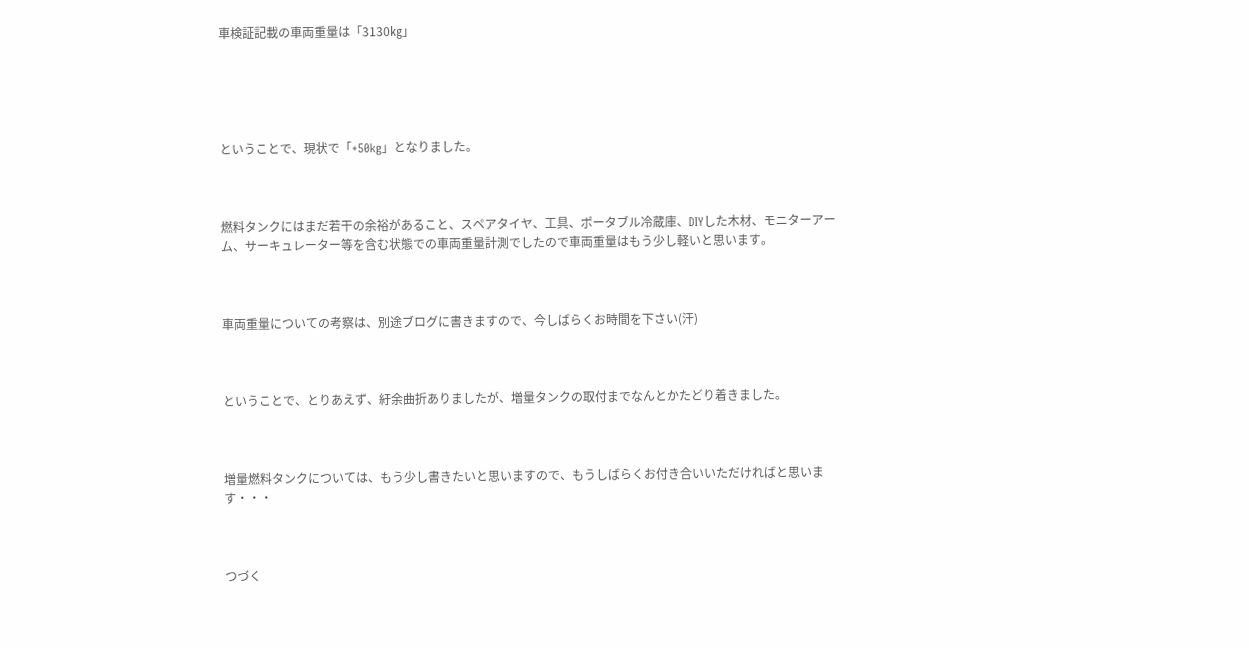車検証記載の車両重量は「3130㎏」





ということで、現状で「+50kg」となりました。



燃料タンクにはまだ若干の余裕があること、スペアタイヤ、工具、ポータブル冷蔵庫、DIYした木材、モニターアーム、サーキュレーター等を含む状態での車両重量計測でしたので車両重量はもう少し軽いと思います。



車両重量についての考察は、別途ブログに書きますので、今しばらくお時間を下さい(汗)



ということで、とりあえず、紆余曲折ありましたが、増量タンクの取付までなんとかたどり着きました。



増量燃料タンクについては、もう少し書きたいと思いますので、もうしばらくお付き合いいただければと思います・・・



つづく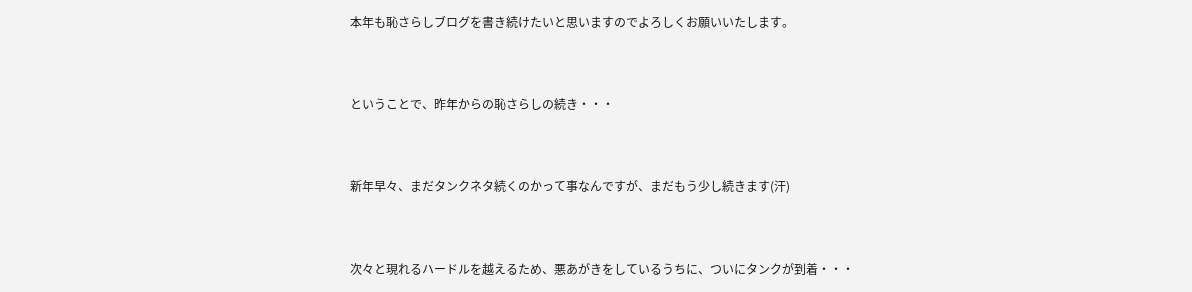本年も恥さらしブログを書き続けたいと思いますのでよろしくお願いいたします。



ということで、昨年からの恥さらしの続き・・・



新年早々、まだタンクネタ続くのかって事なんですが、まだもう少し続きます(汗)



次々と現れるハードルを越えるため、悪あがきをしているうちに、ついにタンクが到着・・・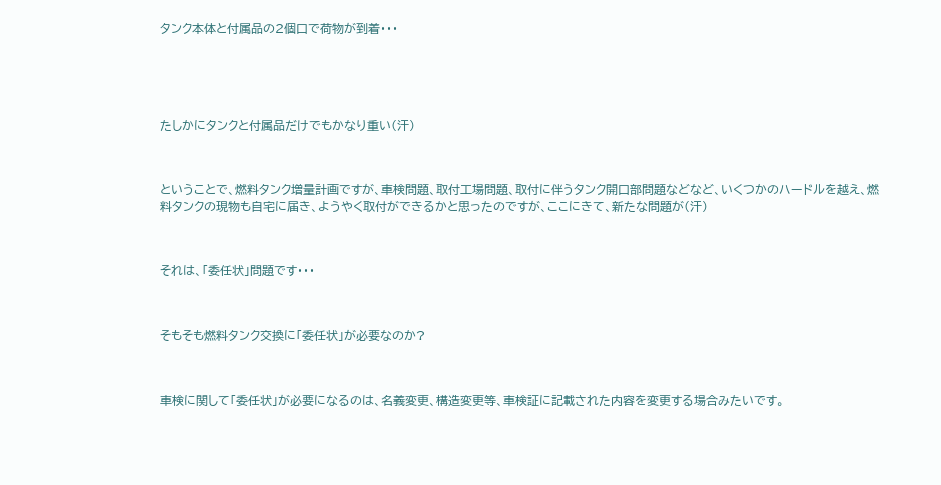タンク本体と付属品の2個口で荷物が到着・・・





たしかにタンクと付属品だけでもかなり重い(汗)



ということで、燃料タンク増量計画ですが、車検問題、取付工場問題、取付に伴うタンク開口部問題などなど、いくつかのハードルを越え、燃料タンクの現物も自宅に届き、ようやく取付ができるかと思ったのですが、ここにきて、新たな問題が(汗)



それは、「委任状」問題です・・・



そもそも燃料タンク交換に「委任状」が必要なのか?



車検に関して「委任状」が必要になるのは、名義変更、構造変更等、車検証に記載された内容を変更する場合みたいです。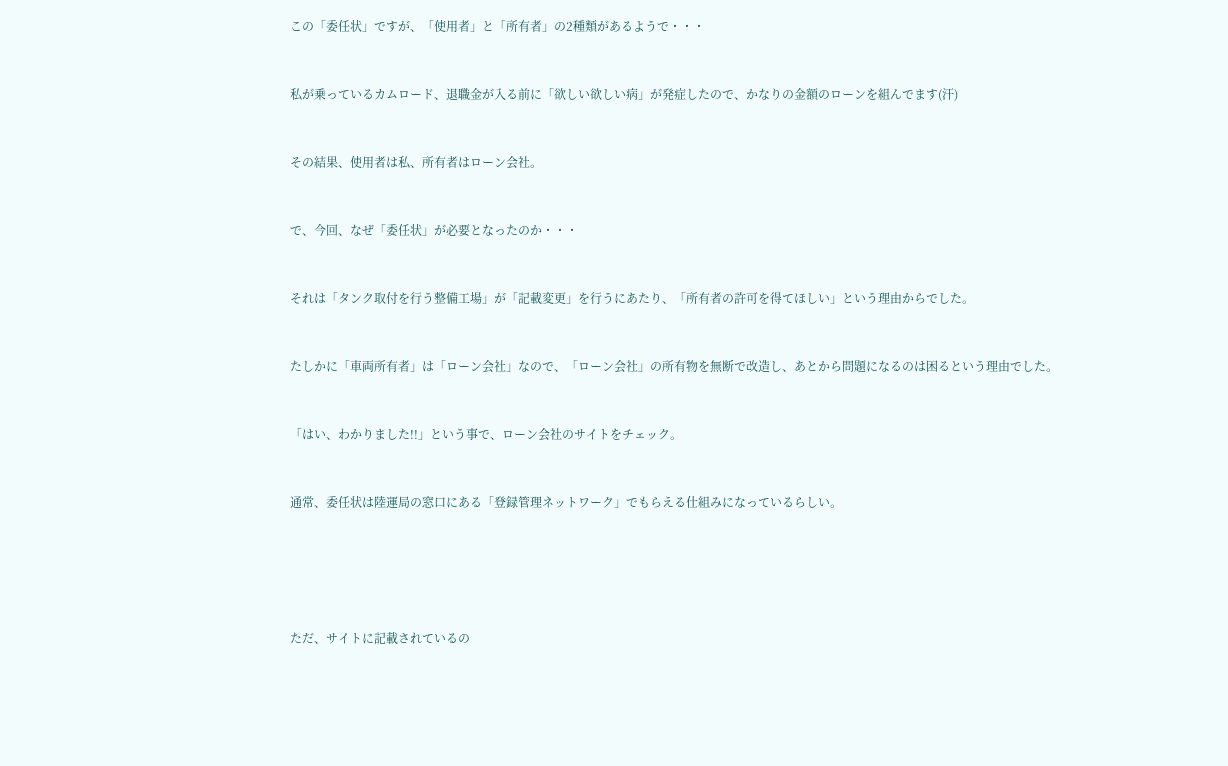この「委任状」ですが、「使用者」と「所有者」の2種類があるようで・・・



私が乗っているカムロード、退職金が入る前に「欲しい欲しい病」が発症したので、かなりの金額のローンを組んでます(汗)



その結果、使用者は私、所有者はローン会社。



で、今回、なぜ「委任状」が必要となったのか・・・



それは「タンク取付を行う整備工場」が「記載変更」を行うにあたり、「所有者の許可を得てほしい」という理由からでした。



たしかに「車両所有者」は「ローン会社」なので、「ローン会社」の所有物を無断で改造し、あとから問題になるのは困るという理由でした。



「はい、わかりました!!」という事で、ローン会社のサイトをチェック。



通常、委任状は陸運局の窓口にある「登録管理ネットワーク」でもらえる仕組みになっているらしい。







ただ、サイトに記載されているの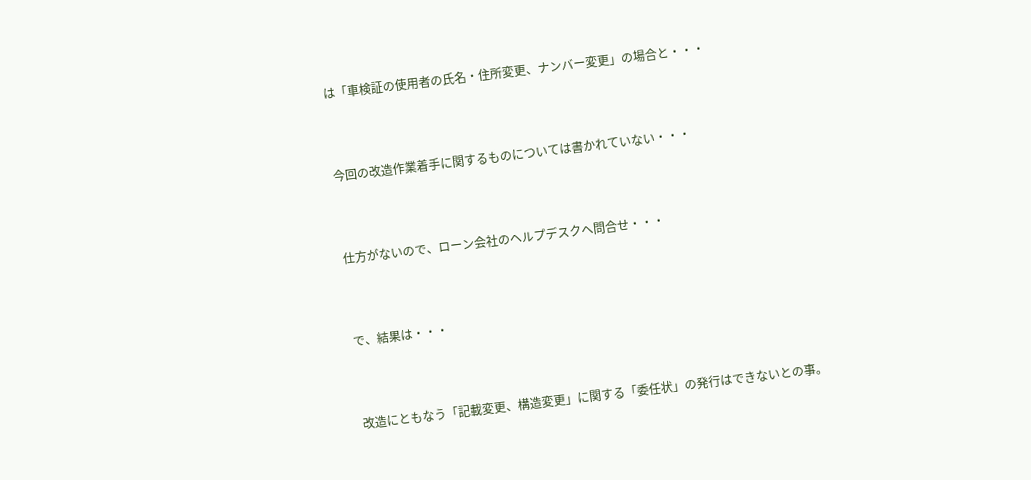は「車検証の使用者の氏名・住所変更、ナンバー変更」の場合と・・・



今回の改造作業着手に関するものについては書かれていない・・・



仕方がないので、ローン会社のヘルプデスクへ問合せ・・・



で、結果は・・・



改造にともなう「記載変更、構造変更」に関する「委任状」の発行はできないとの事。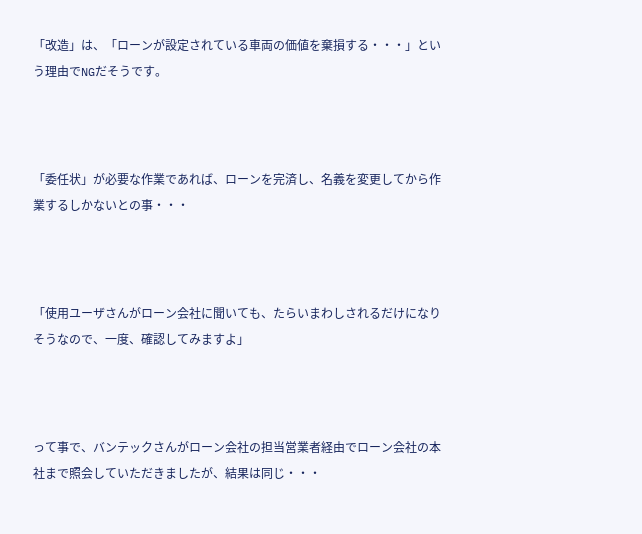「改造」は、「ローンが設定されている車両の価値を棄損する・・・」という理由でNGだそうです。



「委任状」が必要な作業であれば、ローンを完済し、名義を変更してから作業するしかないとの事・・・



「使用ユーザさんがローン会社に聞いても、たらいまわしされるだけになりそうなので、一度、確認してみますよ」



って事で、バンテックさんがローン会社の担当営業者経由でローン会社の本社まで照会していただきましたが、結果は同じ・・・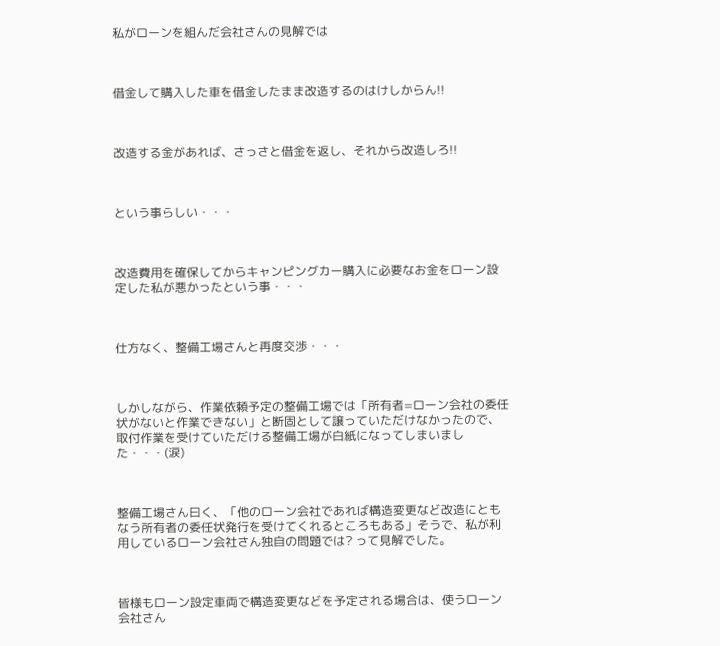私がローンを組んだ会社さんの見解では



借金して購入した車を借金したまま改造するのはけしからん!!



改造する金があれば、さっさと借金を返し、それから改造しろ!!



という事らしい・・・



改造費用を確保してからキャンピングカー購入に必要なお金をローン設定した私が悪かったという事・・・



仕方なく、整備工場さんと再度交渉・・・



しかしながら、作業依頼予定の整備工場では「所有者=ローン会社の委任状がないと作業できない」と断固として譲っていただけなかったので、取付作業を受けていただける整備工場が白紙になってしまいました・・・(涙)



整備工場さん曰く、「他のローン会社であれば構造変更など改造にともなう所有者の委任状発行を受けてくれるところもある」そうで、私が利用しているローン会社さん独自の問題では? って見解でした。



皆様もローン設定車両で構造変更などを予定される場合は、使うローン会社さん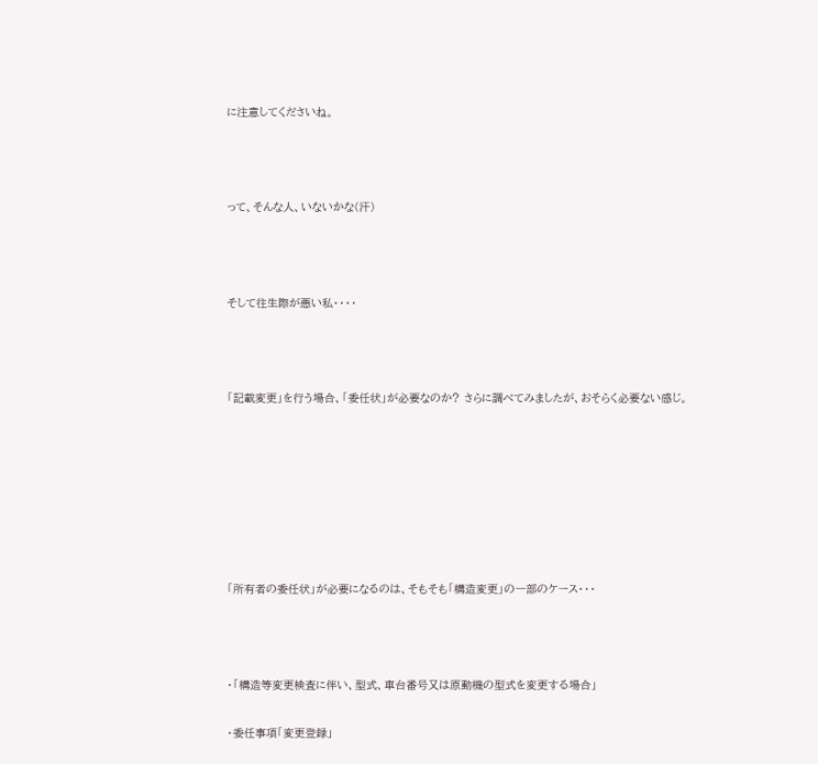に注意してくださいね。



って、そんな人、いないかな(汗)



そして往生際が悪い私・・・・



「記載変更」を行う場合、「委任状」が必要なのか? さらに調べてみましたが、おそらく必要ない感じ。







「所有者の委任状」が必要になるのは、そもそも「構造変更」の一部のケース・・・



・「構造等変更検査に伴い、型式、車台番号又は原動機の型式を変更する場合」

・委任事項「変更登録」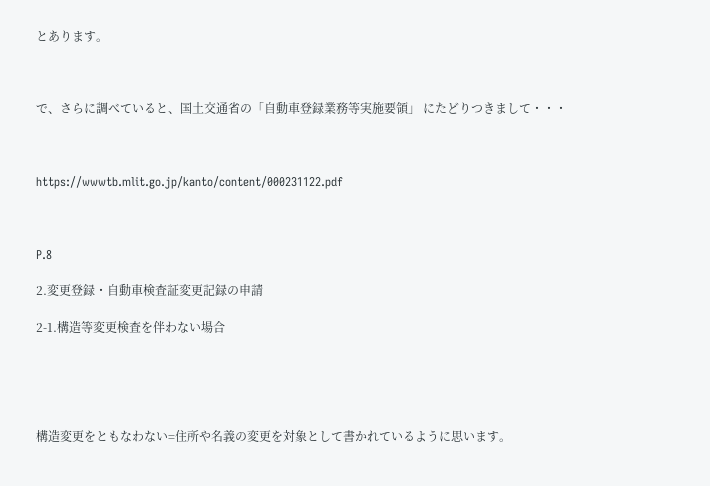とあります。



で、さらに調べていると、国土交通省の「自動車登録業務等実施要領」 にたどりつきまして・・・



https://wwwtb.mlit.go.jp/kanto/content/000231122.pdf



P.8

2.変更登録・自動車検査証変更記録の申請

2-1.構造等変更検査を伴わない場合





構造変更をともなわない=住所や名義の変更を対象として書かれているように思います。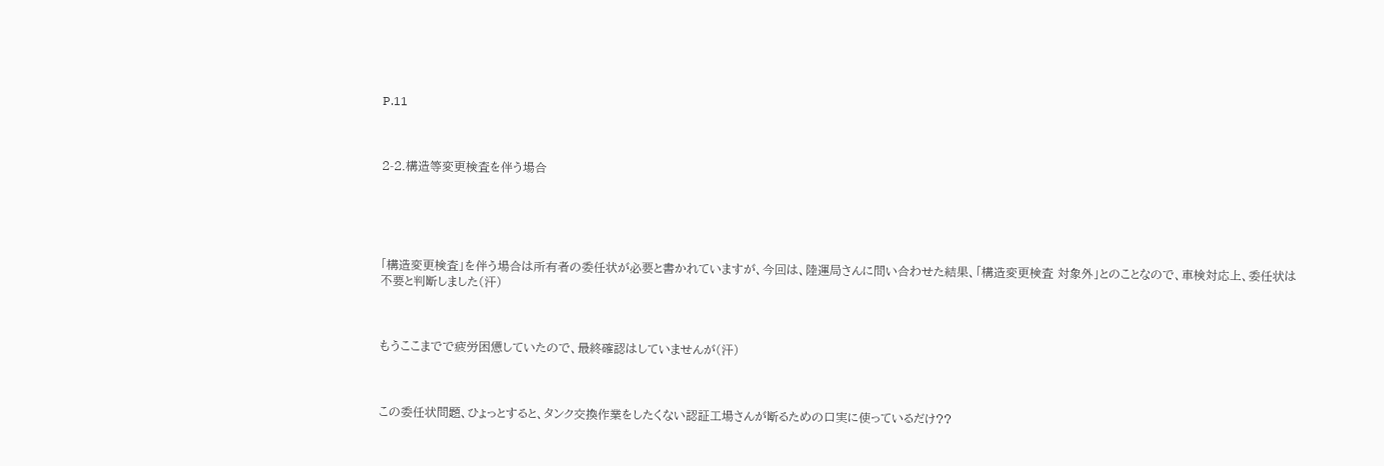P.11



2-2.構造等変更検査を伴う場合





「構造変更検査」を伴う場合は所有者の委任状が必要と書かれていますが、今回は、陸運局さんに問い合わせた結果、「構造変更検査 対象外」とのことなので、車検対応上、委任状は不要と判断しました(汗)



もうここまでで疲労困憊していたので、最終確認はしていませんが(汗)



この委任状問題、ひょっとすると、タンク交換作業をしたくない認証工場さんが断るための口実に使っているだけ??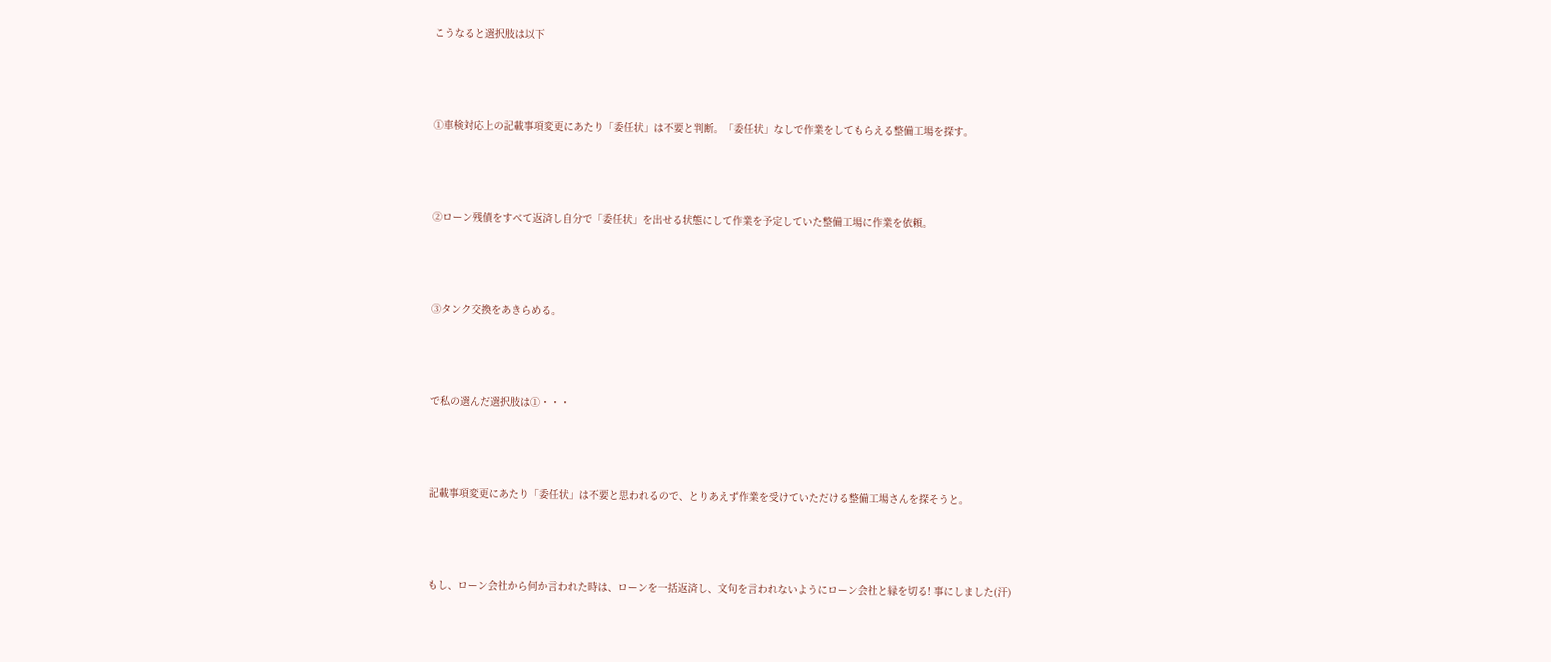こうなると選択肢は以下



①車検対応上の記載事項変更にあたり「委任状」は不要と判断。「委任状」なしで作業をしてもらえる整備工場を探す。



②ローン残債をすべて返済し自分で「委任状」を出せる状態にして作業を予定していた整備工場に作業を依頼。



③タンク交換をあきらめる。



で私の選んだ選択肢は①・・・



記載事項変更にあたり「委任状」は不要と思われるので、とりあえず作業を受けていただける整備工場さんを探そうと。



もし、ローン会社から何か言われた時は、ローンを一括返済し、文句を言われないようにローン会社と縁を切る! 事にしました(汗)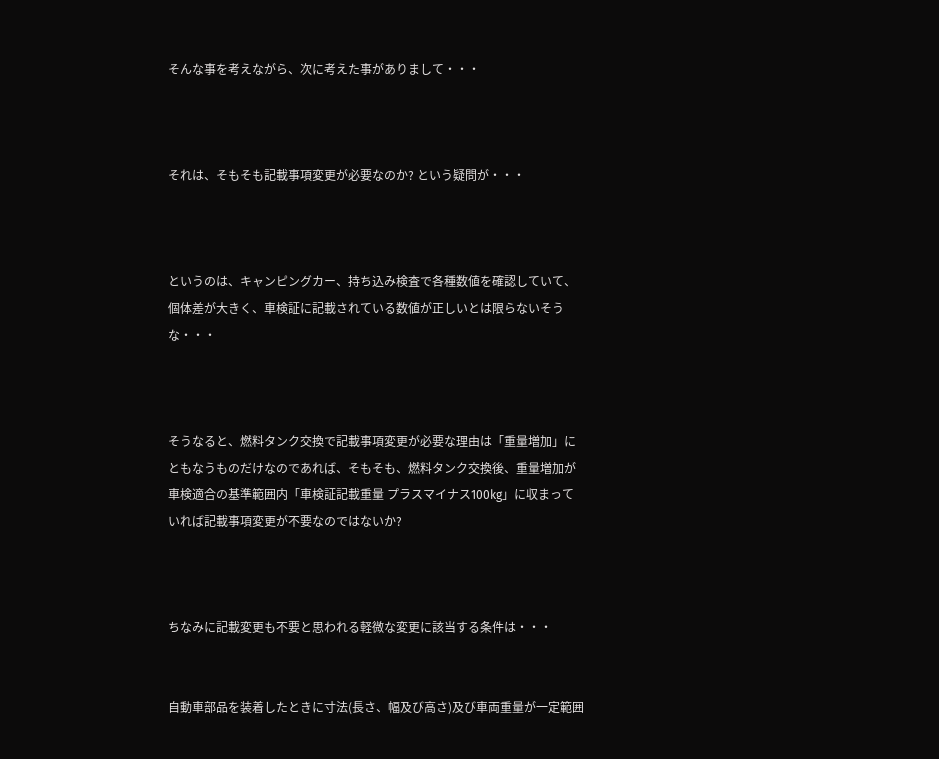そんな事を考えながら、次に考えた事がありまして・・・



それは、そもそも記載事項変更が必要なのか? という疑問が・・・



というのは、キャンピングカー、持ち込み検査で各種数値を確認していて、個体差が大きく、車検証に記載されている数値が正しいとは限らないそうな・・・



そうなると、燃料タンク交換で記載事項変更が必要な理由は「重量増加」にともなうものだけなのであれば、そもそも、燃料タンク交換後、重量増加が車検適合の基準範囲内「車検証記載重量 プラスマイナス100kg」に収まっていれば記載事項変更が不要なのではないか?



ちなみに記載変更も不要と思われる軽微な変更に該当する条件は・・・


自動車部品を装着したときに寸法(長さ、幅及び高さ)及び車両重量が一定範囲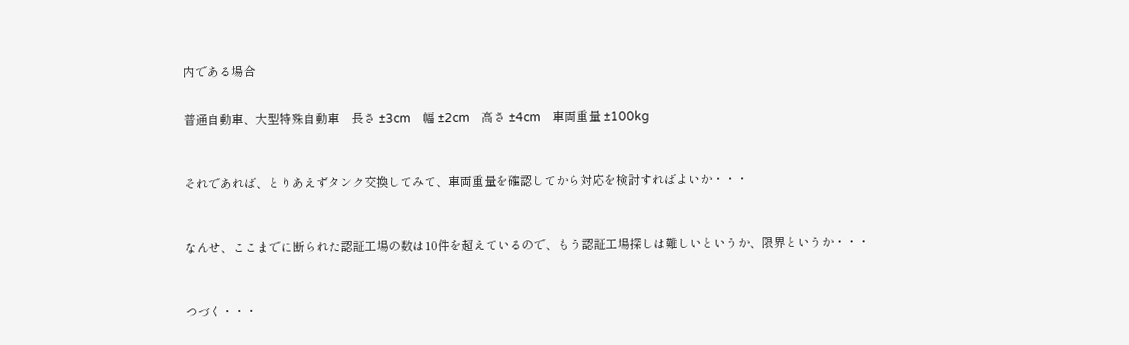内である場合


普通自動車、大型特殊自動車    長さ ±3cm    幅 ±2cm    高さ ±4cm    車両重量 ±100kg



それであれば、とりあえずタンク交換してみて、車両重量を確認してから対応を検討すればよいか・・・



なんせ、ここまでに断られた認証工場の数は10件を超えているので、もう認証工場探しは難しいというか、限界というか・・・



つづく・・・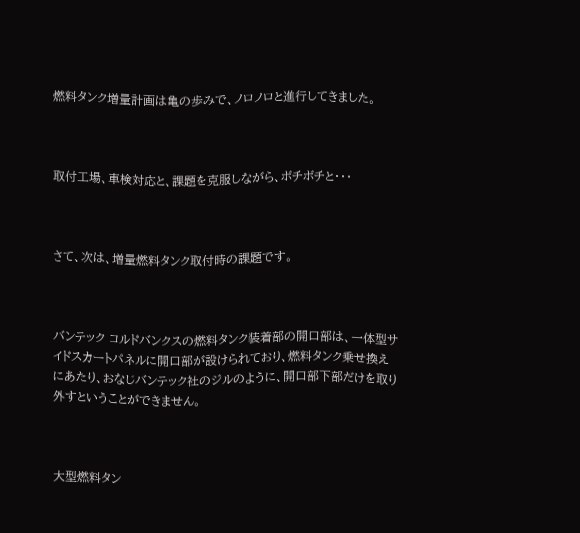燃料タンク増量計画は亀の歩みで、ノロノロと進行してきました。



取付工場、車検対応と、課題を克服しながら、ボチボチと・・・



さて、次は、増量燃料タンク取付時の課題です。



バンテック コルドバンクスの燃料タンク装着部の開口部は、一体型サイドスカートパネルに開口部が設けられており、燃料タンク乗せ換えにあたり、おなじバンテック社のジルのように、開口部下部だけを取り外すということができません。



大型燃料タン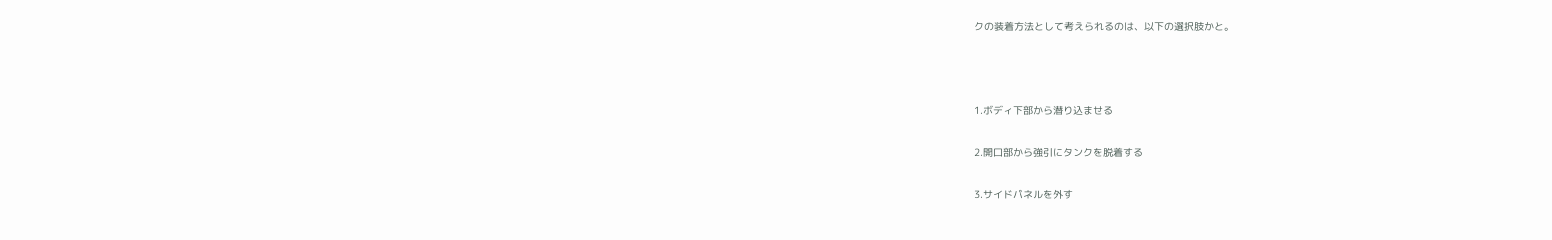クの装着方法として考えられるのは、以下の選択肢かと。



1.ボディ下部から潜り込ませる

2.開口部から強引にタンクを脱着する

3.サイドパネルを外す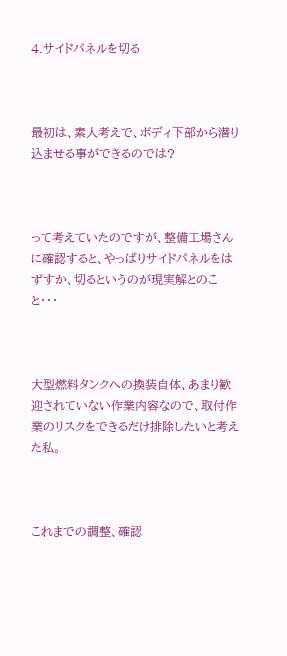4.サイドパネルを切る



最初は、素人考えで、ボディ下部から潜り込ませる事ができるのでは?



って考えていたのですが、整備工場さんに確認すると、やっぱりサイドパネルをはずすか、切るというのが現実解とのこと・・・



大型燃料タンクへの換装自体、あまり歓迎されていない作業内容なので、取付作業のリスクをできるだけ排除したいと考えた私。



これまでの調整、確認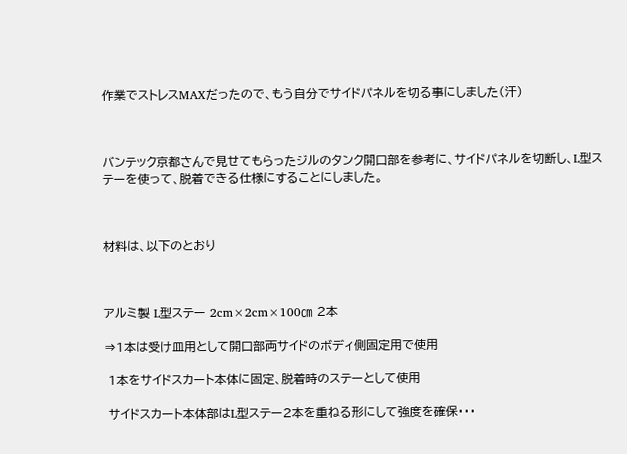作業でストレスMAXだったので、もう自分でサイドパネルを切る事にしました(汗)



バンテック京都さんで見せてもらったジルのタンク開口部を参考に、サイドパネルを切断し、L型ステーを使って、脱着できる仕様にすることにしました。



材料は、以下のとおり



アルミ製 L型ステー 2cm×2cm×100㎝ 2本

⇒1本は受け皿用として開口部両サイドのボディ側固定用で使用

 1本をサイドスカート本体に固定、脱着時のステーとして使用

 サイドスカート本体部はL型ステー2本を重ねる形にして強度を確保・・・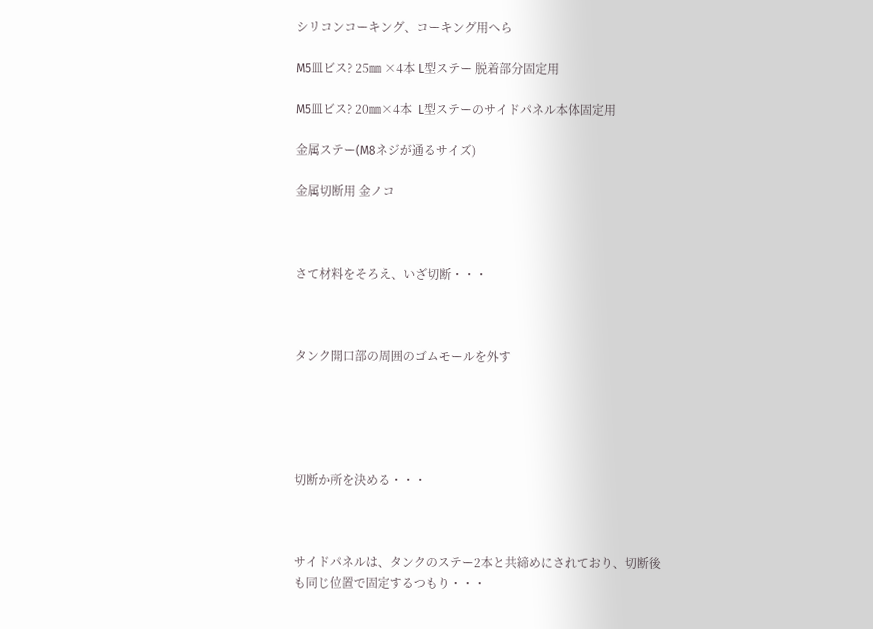シリコンコーキング、コーキング用へら

M5皿ビス? 25㎜ ×4本 L型ステー 脱着部分固定用

M5皿ビス? 20㎜×4本  L型ステーのサイドパネル本体固定用

金属ステー(M8ネジが通るサイズ)

金属切断用 金ノコ



さて材料をそろえ、いざ切断・・・



タンク開口部の周囲のゴムモールを外す





切断か所を決める・・・



サイドパネルは、タンクのステー2本と共締めにされており、切断後も同じ位置で固定するつもり・・・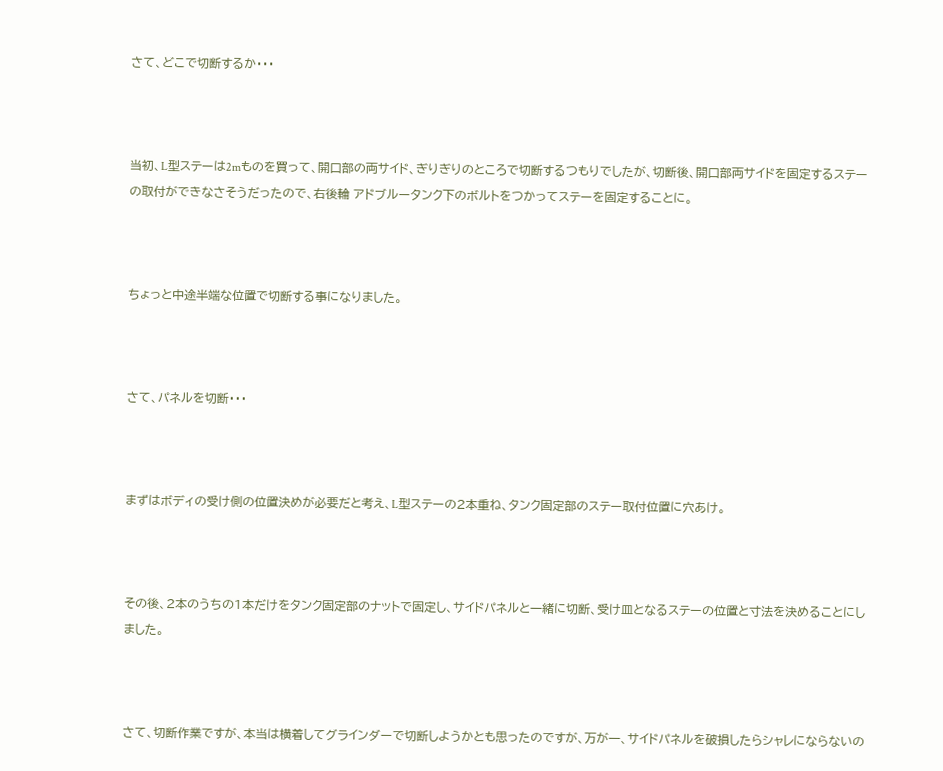さて、どこで切断するか・・・



当初、L型ステーは2mものを買って、開口部の両サイド、ぎりぎりのところで切断するつもりでしたが、切断後、開口部両サイドを固定するステーの取付ができなさそうだったので、右後輪 アドブルータンク下のボルトをつかってステーを固定することに。



ちょっと中途半端な位置で切断する事になりました。



さて、パネルを切断・・・



まずはボディの受け側の位置決めが必要だと考え、L型ステーの2本重ね、タンク固定部のステー取付位置に穴あけ。



その後、2本のうちの1本だけをタンク固定部のナットで固定し、サイドパネルと一緒に切断、受け皿となるステーの位置と寸法を決めることにしました。



さて、切断作業ですが、本当は横着してグラインダーで切断しようかとも思ったのですが、万が一、サイドパネルを破損したらシャレにならないの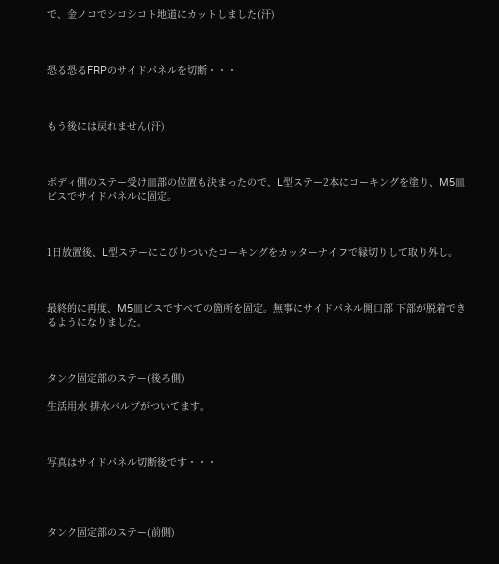で、金ノコでシコシコト地道にカットしました(汗)



恐る恐るFRPのサイドパネルを切断・・・



もう後には戻れません(汗)



ボディ側のステー受け皿部の位置も決まったので、L型ステー2本にコーキングを塗り、M5皿ビスでサイドパネルに固定。



1日放置後、L型ステーにこびりついたコーキングをカッターナイフで縁切りして取り外し。



最終的に再度、M5皿ビスですべての箇所を固定。無事にサイドパネル開口部 下部が脱着できるようになりました。



タンク固定部のステー(後ろ側)

生活用水 排水バルブがついてます。



写真はサイドパネル切断後です・・・




タンク固定部のステー(前側)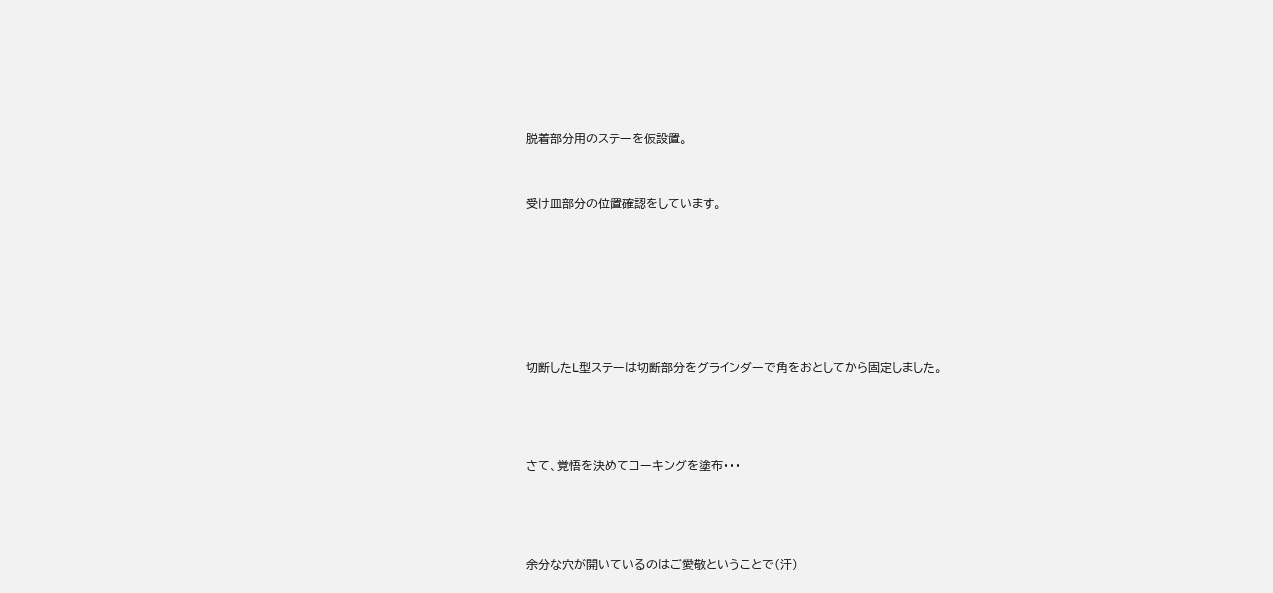脱着部分用のステーを仮設置。



受け皿部分の位置確認をしています。









切断したL型ステーは切断部分をグラインダーで角をおとしてから固定しました。





さて、覚悟を決めてコーキングを塗布・・・





余分な穴が開いているのはご愛敬ということで(汗)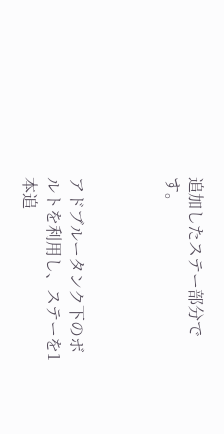追加したステー部分です。



アドブルータンク下のボルトを利用し、ステーを1本追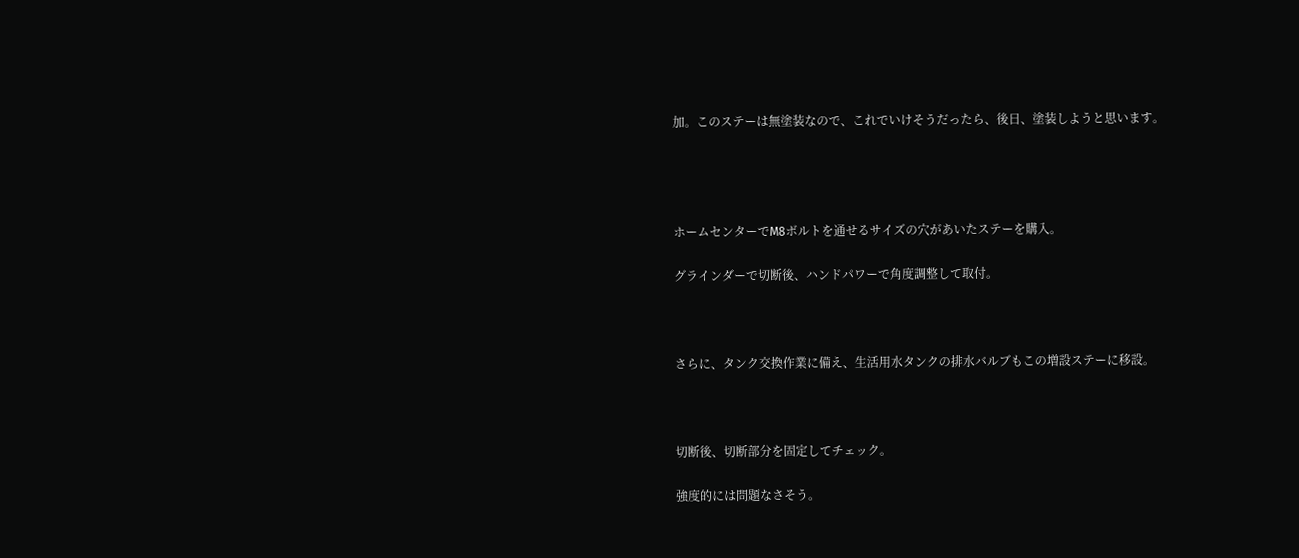加。このステーは無塗装なので、これでいけそうだったら、後日、塗装しようと思います。




ホームセンターでM8ボルトを通せるサイズの穴があいたステーを購入。

グラインダーで切断後、ハンドパワーで角度調整して取付。



さらに、タンク交換作業に備え、生活用水タンクの排水バルブもこの増設ステーに移設。



切断後、切断部分を固定してチェック。

強度的には問題なさそう。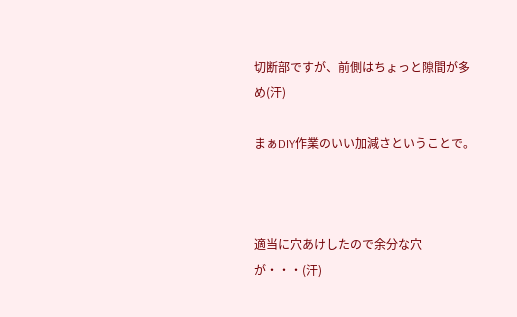切断部ですが、前側はちょっと隙間が多め(汗)

まぁDIY作業のいい加減さということで。



適当に穴あけしたので余分な穴が・・・(汗)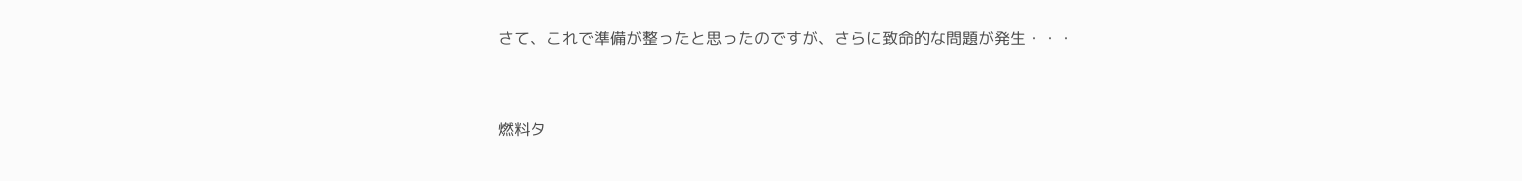さて、これで準備が整ったと思ったのですが、さらに致命的な問題が発生・・・



燃料タ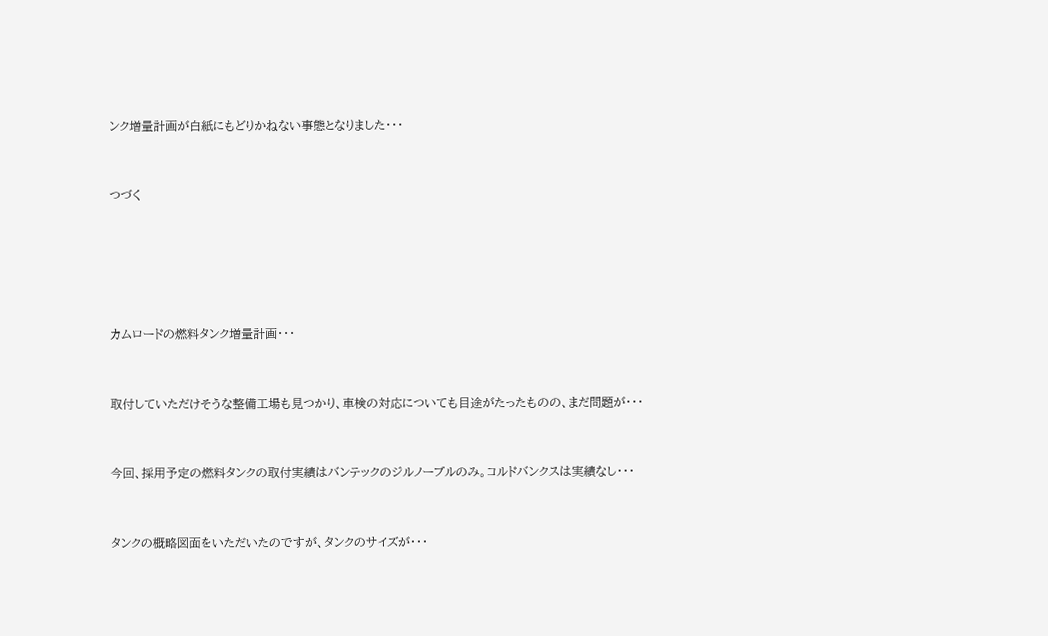ンク増量計画が白紙にもどりかねない事態となりました・・・



つづく







カムロードの燃料タンク増量計画・・・



取付していただけそうな整備工場も見つかり、車検の対応についても目途がたったものの、まだ問題が・・・



今回、採用予定の燃料タンクの取付実績はバンテックのジルノーブルのみ。コルドバンクスは実績なし・・・



タンクの概略図面をいただいたのですが、タンクのサイズが・・・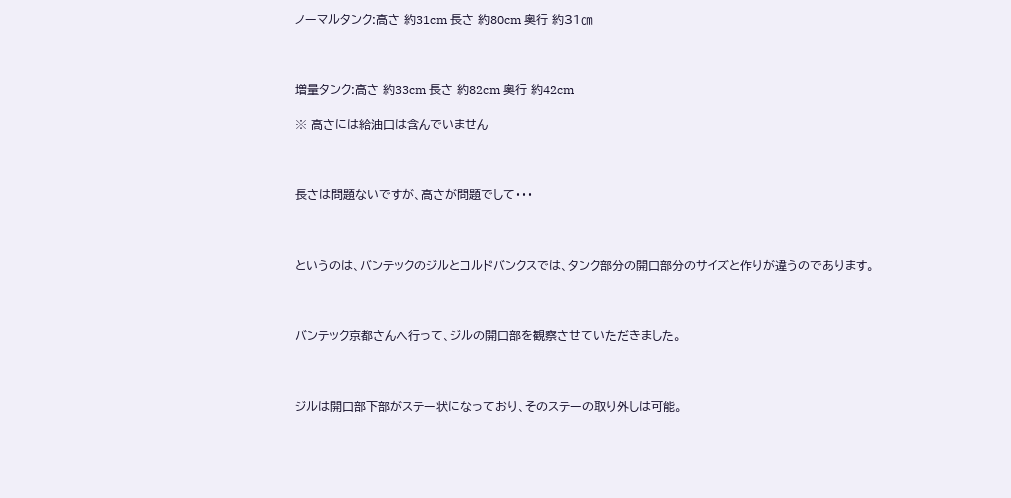ノーマルタンク:高さ 約31cm 長さ 約80cm 奥行 約31㎝



増量タンク:高さ 約33cm 長さ 約82cm 奥行 約42cm

※ 高さには給油口は含んでいません



長さは問題ないですが、高さが問題でして・・・



というのは、バンテックのジルとコルドバンクスでは、タンク部分の開口部分のサイズと作りが違うのであります。



バンテック京都さんへ行って、ジルの開口部を観察させていただきました。



ジルは開口部下部がステー状になっており、そのステーの取り外しは可能。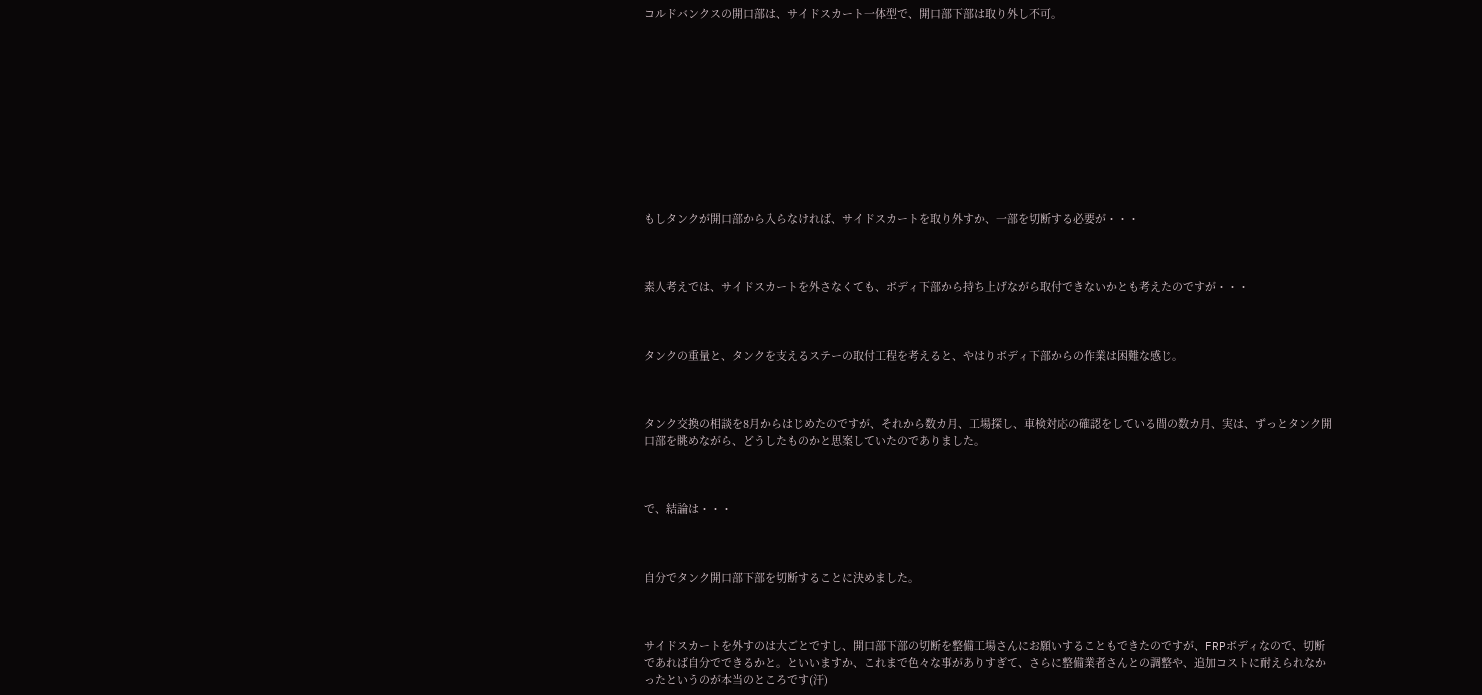コルドバンクスの開口部は、サイドスカート一体型で、開口部下部は取り外し不可。











もしタンクが開口部から入らなければ、サイドスカートを取り外すか、一部を切断する必要が・・・



素人考えでは、サイドスカートを外さなくても、ボディ下部から持ち上げながら取付できないかとも考えたのですが・・・



タンクの重量と、タンクを支えるステーの取付工程を考えると、やはりボディ下部からの作業は困難な感じ。



タンク交換の相談を8月からはじめたのですが、それから数カ月、工場探し、車検対応の確認をしている間の数カ月、実は、ずっとタンク開口部を眺めながら、どうしたものかと思案していたのでありました。



で、結論は・・・



自分でタンク開口部下部を切断することに決めました。



サイドスカートを外すのは大ごとですし、開口部下部の切断を整備工場さんにお願いすることもできたのですが、FRPボディなので、切断であれば自分でできるかと。といいますか、これまで色々な事がありすぎて、さらに整備業者さんとの調整や、追加コストに耐えられなかったというのが本当のところです(汗)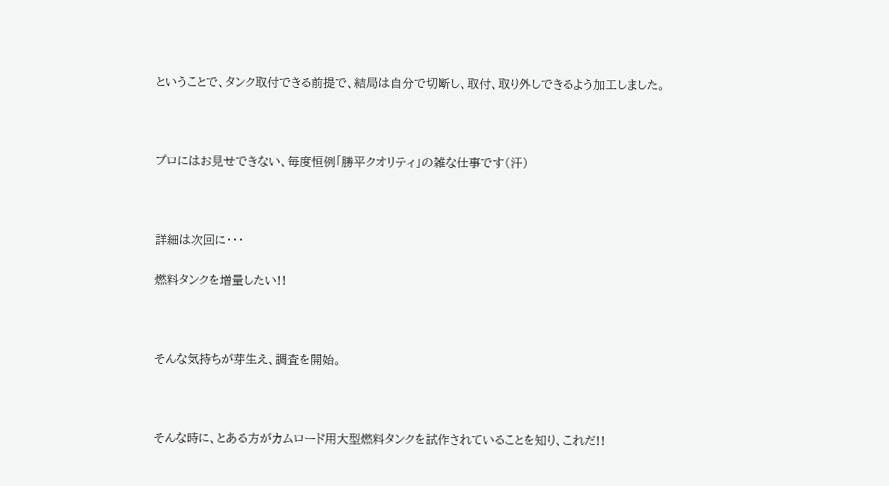ということで、タンク取付できる前提で、結局は自分で切断し、取付、取り外しできるよう加工しました。



プロにはお見せできない、毎度恒例「勝平クオリティ」の雑な仕事です(汗)



詳細は次回に・・・

燃料タンクを増量したい!!



そんな気持ちが芽生え、調査を開始。



そんな時に、とある方がカムロード用大型燃料タンクを試作されていることを知り、これだ!!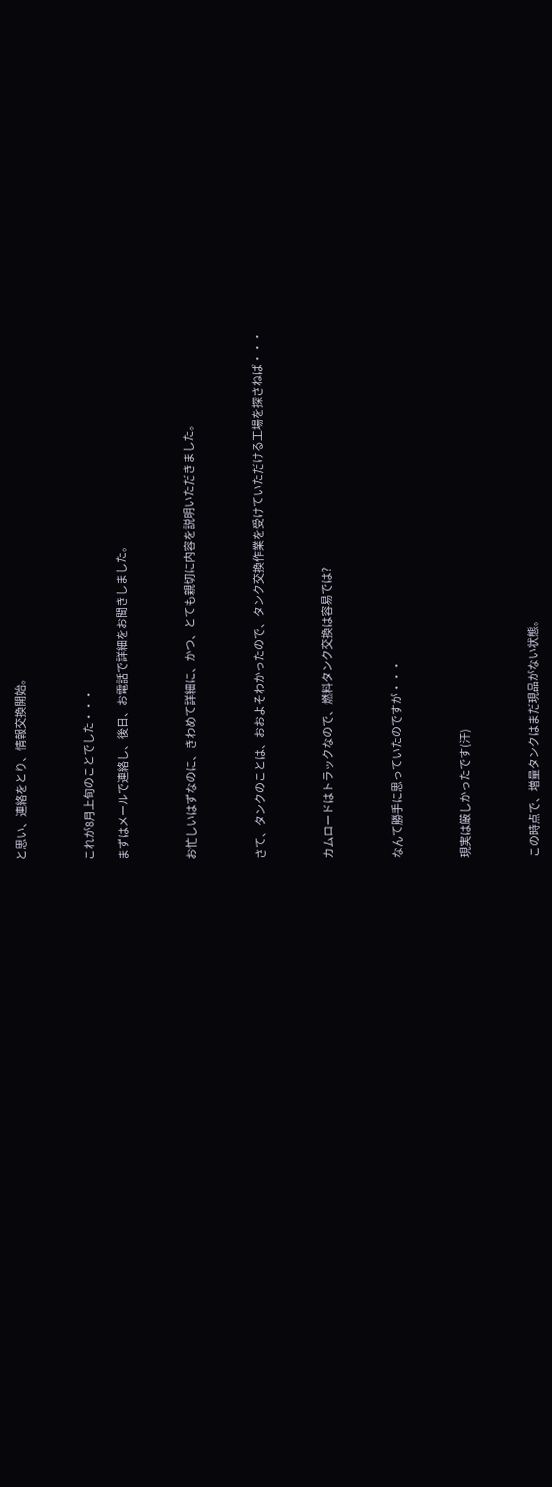と思い、連絡をとり、情報交換開始。



これが8月上旬のことでした・・・

まずはメールで連絡し、後日、お電話で詳細をお聞きしました。



お忙しいはずなのに、きわめて詳細に、かつ、とても親切に内容を説明いただきました。



さて、タンクのことは、おおよそわかったので、タンク交換作業を受けていただける工場を探さねば・・・



カムロードはトラックなので、燃料タンク交換は容易では?



なんて勝手に思っていたのですが・・・



現実は厳しかったです(汗)



この時点で、増量タンクはまだ現品がない状態。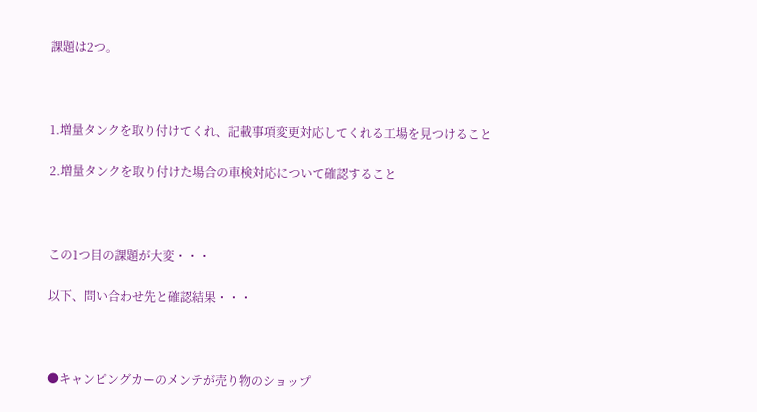課題は2つ。



1.増量タンクを取り付けてくれ、記載事項変更対応してくれる工場を見つけること

2.増量タンクを取り付けた場合の車検対応について確認すること



この1つ目の課題が大変・・・

以下、問い合わせ先と確認結果・・・



●キャンピングカーのメンテが売り物のショップ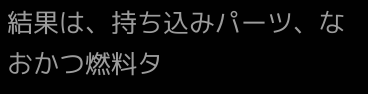結果は、持ち込みパーツ、なおかつ燃料タ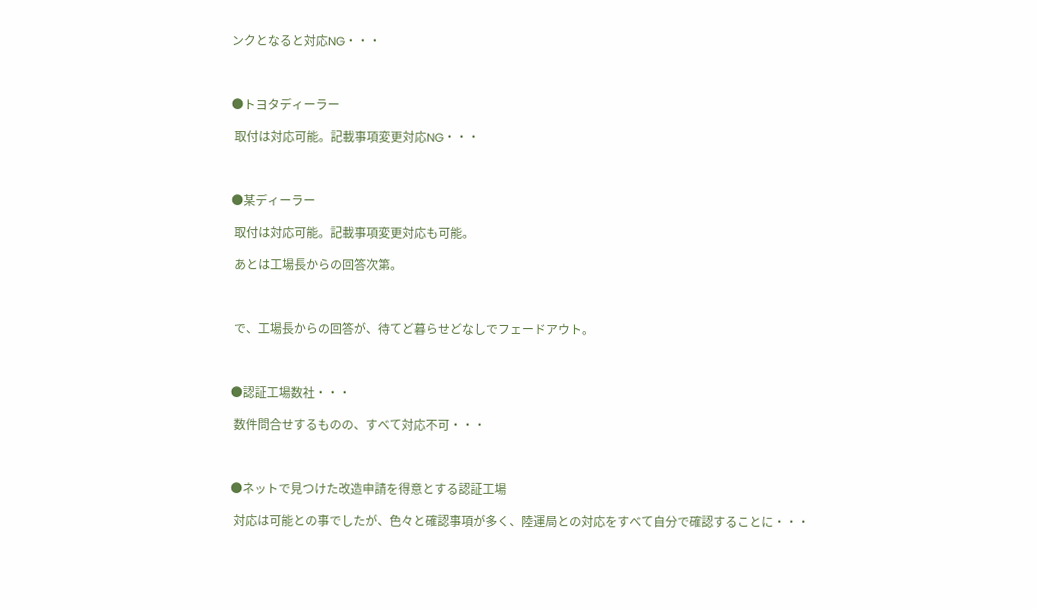ンクとなると対応NG・・・



●トヨタディーラー

 取付は対応可能。記載事項変更対応NG・・・



●某ディーラー

 取付は対応可能。記載事項変更対応も可能。

 あとは工場長からの回答次第。



 で、工場長からの回答が、待てど暮らせどなしでフェードアウト。



●認証工場数社・・・

 数件問合せするものの、すべて対応不可・・・



●ネットで見つけた改造申請を得意とする認証工場

 対応は可能との事でしたが、色々と確認事項が多く、陸運局との対応をすべて自分で確認することに・・・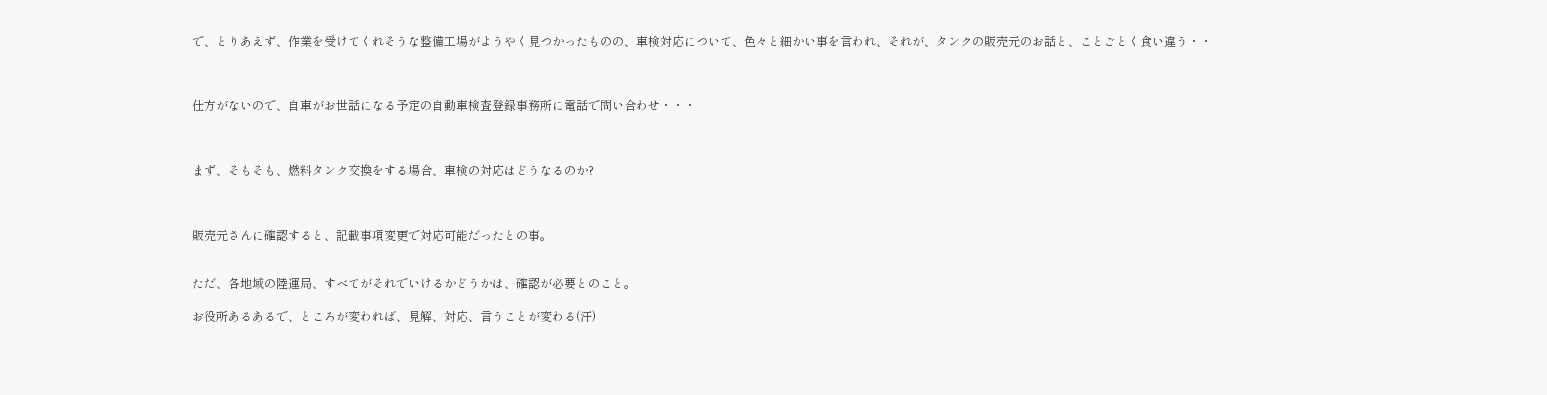で、とりあえず、作業を受けてくれそうな整備工場がようやく見つかったものの、車検対応について、色々と細かい事を言われ、それが、タンクの販売元のお話と、ことごとく食い違う・・



仕方がないので、自車がお世話になる予定の自動車検査登録事務所に電話で問い合わせ・・・



まず、そもそも、燃料タンク交換をする場合、車検の対応はどうなるのか?



販売元さんに確認すると、記載事項変更で対応可能だったとの事。


ただ、各地域の陸運局、すべてがそれでいけるかどうかは、確認が必要とのこと。

お役所あるあるで、ところが変われば、見解、対応、言うことが変わる(汗)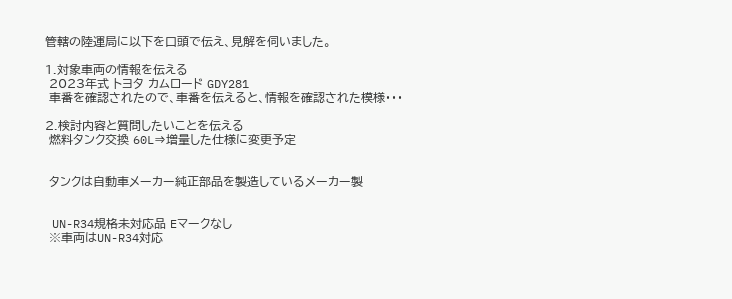管轄の陸運局に以下を口頭で伝え、見解を伺いました。

1.対象車両の情報を伝える
 2023年式 トヨタ カムロード GDY281
 車番を確認されたので、車番を伝えると、情報を確認された模様・・・

2.検討内容と質問したいことを伝える
 燃料タンク交換 60L⇒増量した仕様に変更予定


 タンクは自動車メーカー純正部品を製造しているメーカー製


 UN-R34規格未対応品 Eマークなし
 ※車両はUN-R34対応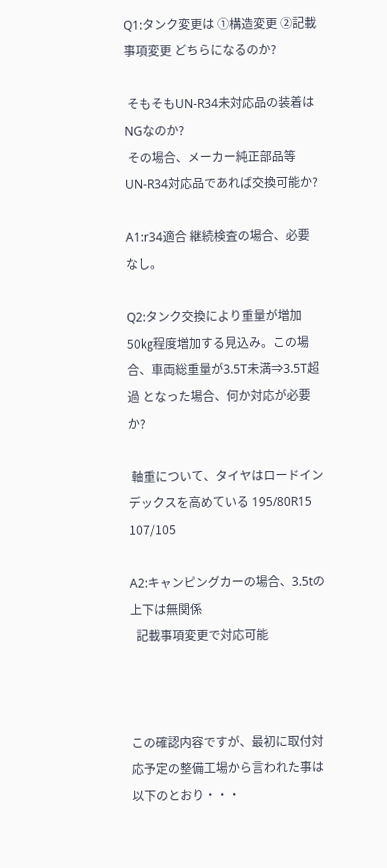Q1:タンク変更は ①構造変更 ②記載事項変更 どちらになるのか?

 そもそもUN-R34未対応品の装着はNGなのか?
 その場合、メーカー純正部品等 UN-R34対応品であれば交換可能か?

A1:r34適合 継続検査の場合、必要なし。

Q2:タンク交換により重量が増加 50㎏程度増加する見込み。この場合、車両総重量が3.5T未満⇒3.5T超過 となった場合、何か対応が必要か?

 軸重について、タイヤはロードインデックスを高めている 195/80R15 107/105

A2:キャンピングカーの場合、3.5tの上下は無関係
  記載事項変更で対応可能



この確認内容ですが、最初に取付対応予定の整備工場から言われた事は以下のとおり・・・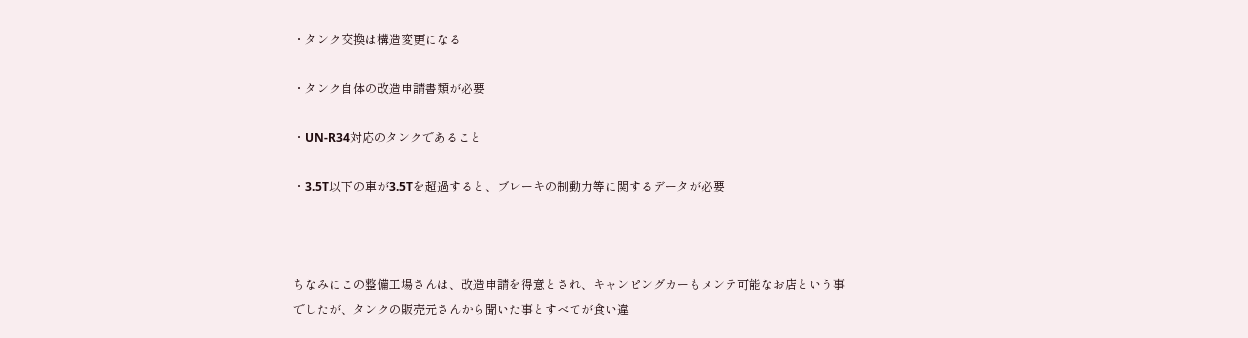・タンク交換は構造変更になる

・タンク自体の改造申請書類が必要

・UN-R34対応のタンクであること

・3.5T以下の車が3.5Tを超過すると、ブレーキの制動力等に関するデータが必要



ちなみにこの整備工場さんは、改造申請を得意とされ、キャンピングカーもメンテ可能なお店という事でしたが、タンクの販売元さんから聞いた事とすべてが食い違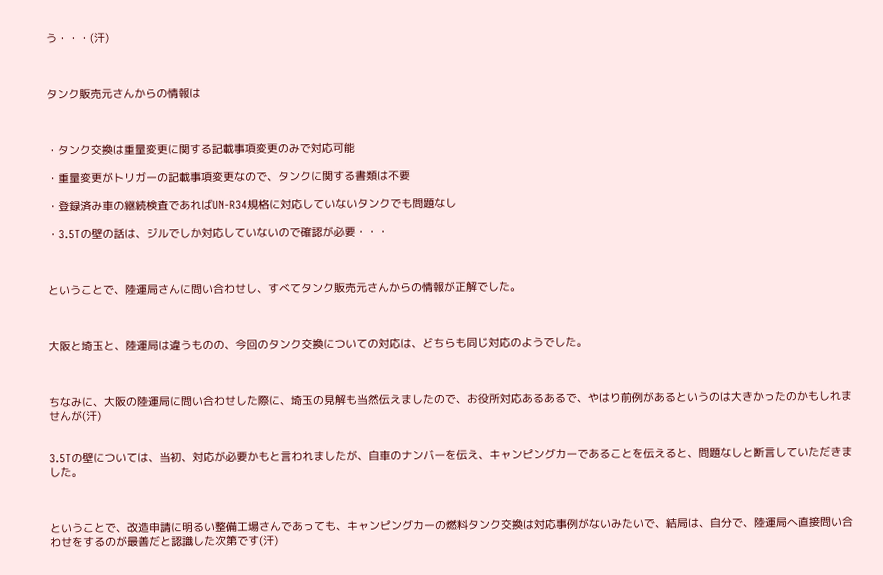う・・・(汗)



タンク販売元さんからの情報は



・タンク交換は重量変更に関する記載事項変更のみで対応可能

・重量変更がトリガーの記載事項変更なので、タンクに関する書類は不要

・登録済み車の継続検査であればUN-R34規格に対応していないタンクでも問題なし

・3.5Tの壁の話は、ジルでしか対応していないので確認が必要・・・



ということで、陸運局さんに問い合わせし、すべてタンク販売元さんからの情報が正解でした。



大阪と埼玉と、陸運局は違うものの、今回のタンク交換についての対応は、どちらも同じ対応のようでした。



ちなみに、大阪の陸運局に問い合わせした際に、埼玉の見解も当然伝えましたので、お役所対応あるあるで、やはり前例があるというのは大きかったのかもしれませんが(汗)


3.5Tの壁については、当初、対応が必要かもと言われましたが、自車のナンバーを伝え、キャンピングカーであることを伝えると、問題なしと断言していただきました。



ということで、改造申請に明るい整備工場さんであっても、キャンピングカーの燃料タンク交換は対応事例がないみたいで、結局は、自分で、陸運局へ直接問い合わせをするのが最善だと認識した次第です(汗)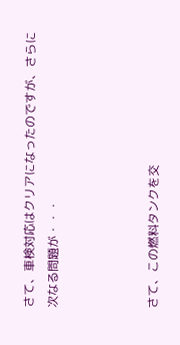さて、車検対応はクリアになったのですが、さらに次なる問題が・・・



さて、この燃料タンクを交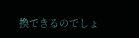換できるのでしょ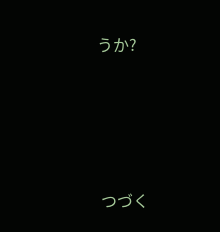うか?





 つづく